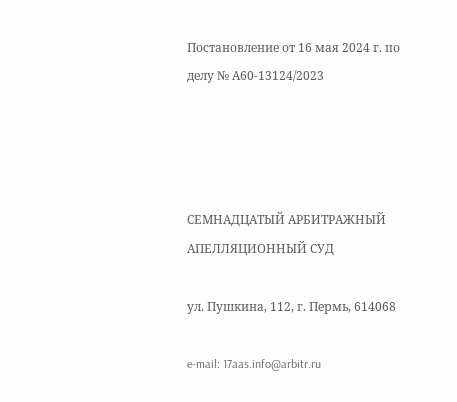Постановление от 16 мая 2024 г. по делу № А60-13124/2023




СЕМНАДЦАТЫЙ АРБИТРАЖНЫЙ АПЕЛЛЯЦИОННЫЙ СУД

ул. Пушкина, 112, г. Пермь, 614068

e-mail: 17aas.info@arbitr.ru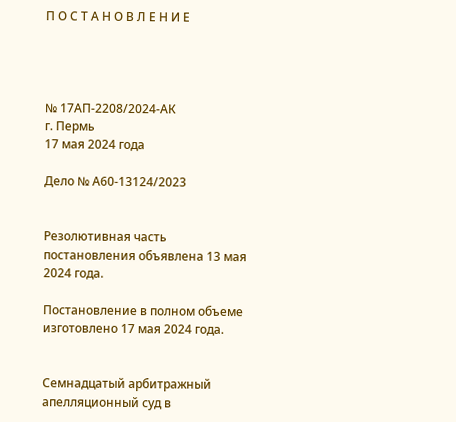П О С Т А Н О В Л Е Н И Е




№ 17АП-2208/2024-АК
г. Пермь
17 мая 2024 года

Дело № А60-13124/2023


Резолютивная часть постановления объявлена 13 мая 2024 года.

Постановление в полном объеме изготовлено 17 мая 2024 года.


Семнадцатый арбитражный апелляционный суд в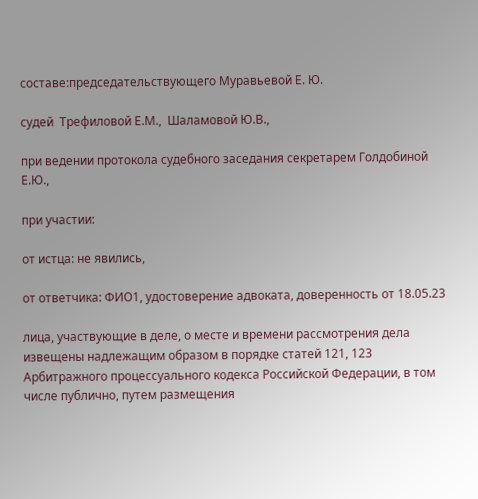составе:председательствующего Муравьевой Е. Ю.

судей  Трефиловой Е.М.,  Шаламовой Ю.В.,

при ведении протокола судебного заседания секретарем Голдобиной Е.Ю.,

при участии:

от истца: не явились,

от ответчика: ФИО1, удостоверение адвоката, доверенность от 18.05.23

лица, участвующие в деле, о месте и времени рассмотрения дела извещены надлежащим образом в порядке статей 121, 123 Арбитражного процессуального кодекса Российской Федерации, в том числе публично, путем размещения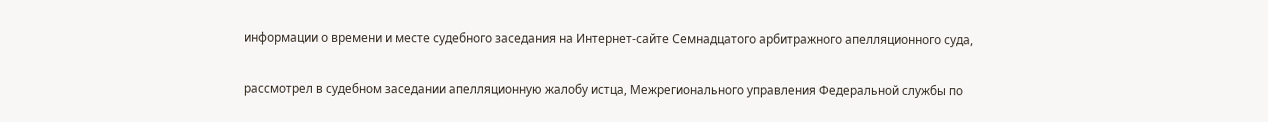информации о времени и месте судебного заседания на Интернет-сайте Семнадцатого арбитражного апелляционного суда,

рассмотрел в судебном заседании апелляционную жалобу истца, Межрегионального управления Федеральной службы по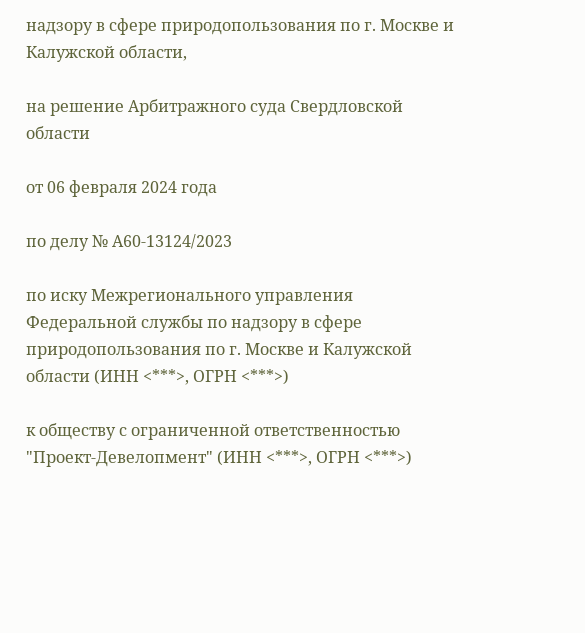надзору в сфере природопользования по г. Москве и Калужской области,

на решение Арбитражного суда Свердловской области

от 06 февраля 2024 года

по делу № А60-13124/2023

по иску Межрегионального управления Федеральной службы по надзору в сфере природопользования по г. Москве и Калужской области (ИНН <***>, ОГРН <***>)

к обществу с ограниченной ответственностью "Проект-Девелопмент" (ИНН <***>, ОГРН <***>)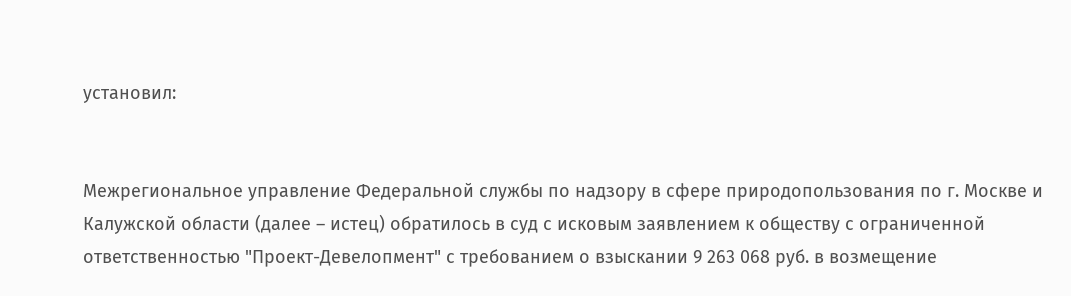установил:


Межрегиональное управление Федеральной службы по надзору в сфере природопользования по г. Москве и Калужской области (далее – истец) обратилось в суд с исковым заявлением к обществу с ограниченной ответственностью "Проект-Девелопмент" с требованием о взыскании 9 263 068 руб. в возмещение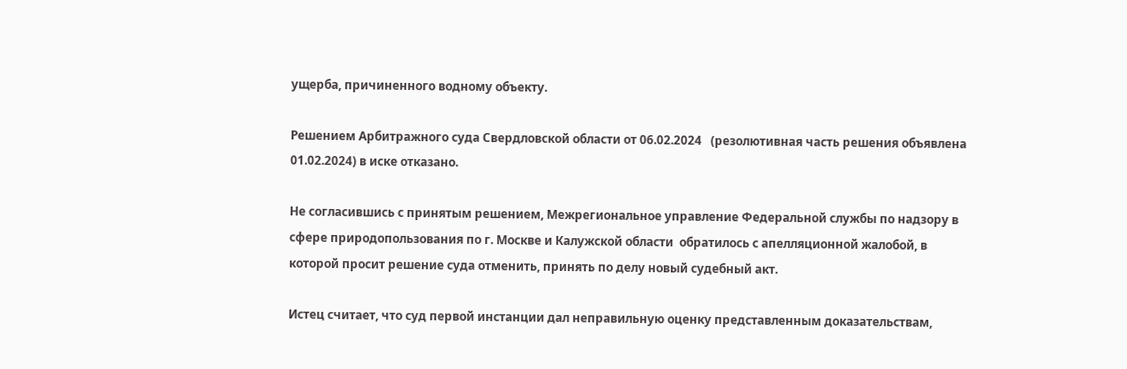ущерба, причиненного водному объекту.

Решением Арбитражного суда Свердловской области от 06.02.2024   (резолютивная часть решения объявлена 01.02.2024) в иске отказано.

Не согласившись с принятым решением, Межрегиональное управление Федеральной службы по надзору в сфере природопользования по г. Москве и Калужской области  обратилось с апелляционной жалобой, в которой просит решение суда отменить, принять по делу новый судебный акт.

Истец считает, что суд первой инстанции дал неправильную оценку представленным доказательствам,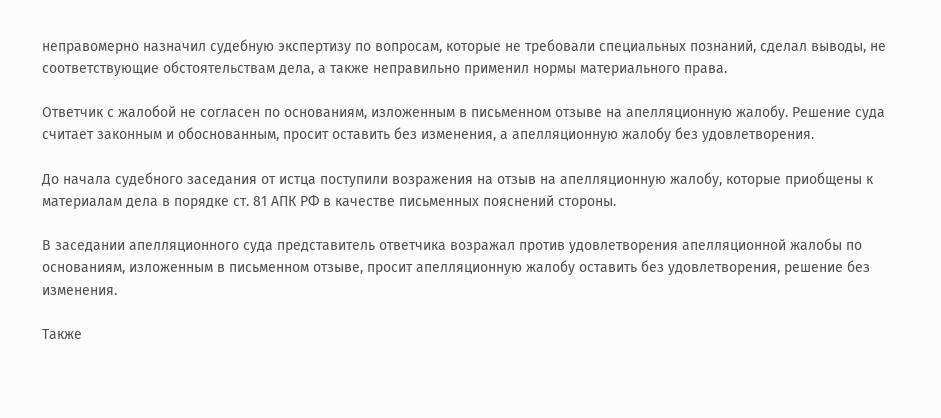неправомерно назначил судебную экспертизу по вопросам, которые не требовали специальных познаний, сделал выводы, не соответствующие обстоятельствам дела, а также неправильно применил нормы материального права.

Ответчик с жалобой не согласен по основаниям, изложенным в письменном отзыве на апелляционную жалобу. Решение суда считает законным и обоснованным, просит оставить без изменения, а апелляционную жалобу без удовлетворения.

До начала судебного заседания от истца поступили возражения на отзыв на апелляционную жалобу, которые приобщены к материалам дела в порядке ст. 81 АПК РФ в качестве письменных пояснений стороны.

В заседании апелляционного суда представитель ответчика возражал против удовлетворения апелляционной жалобы по основаниям, изложенным в письменном отзыве, просит апелляционную жалобу оставить без удовлетворения, решение без изменения.

Также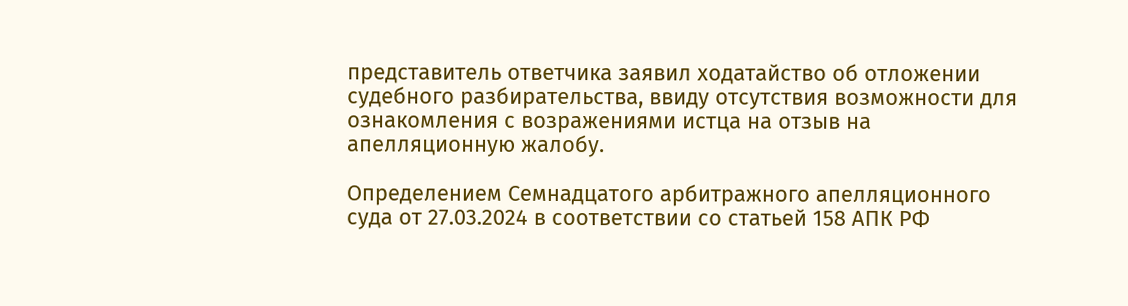представитель ответчика заявил ходатайство об отложении судебного разбирательства, ввиду отсутствия возможности для ознакомления с возражениями истца на отзыв на апелляционную жалобу.

Определением Семнадцатого арбитражного апелляционного суда от 27.03.2024 в соответствии со статьей 158 АПК РФ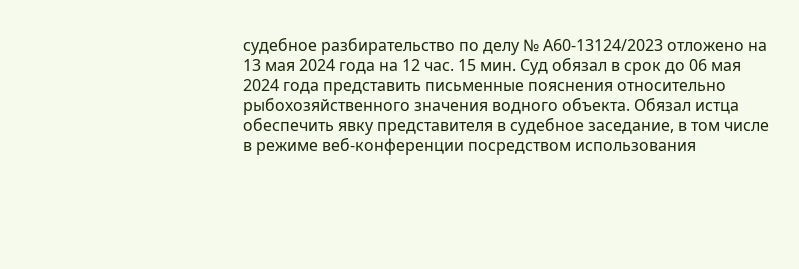судебное разбирательство по делу № А60-13124/2023 отложено на 13 мая 2024 года на 12 час. 15 мин. Суд обязал в срок до 06 мая 2024 года представить письменные пояснения относительно рыбохозяйственного значения водного объекта. Обязал истца обеспечить явку представителя в судебное заседание, в том числе в режиме веб-конференции посредством использования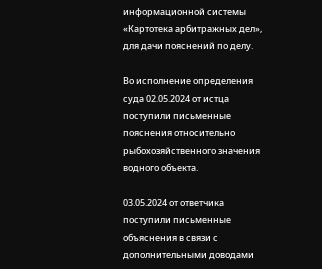информационной системы «Картотека арбитражных дел», для дачи пояснений по делу.

Во исполнение определения суда 02.05.2024 от истца поступили письменные пояснения относительно рыбохозяйственного значения водного объекта.

03.05.2024 от ответчика поступили письменные объяснения в связи с дополнительными доводами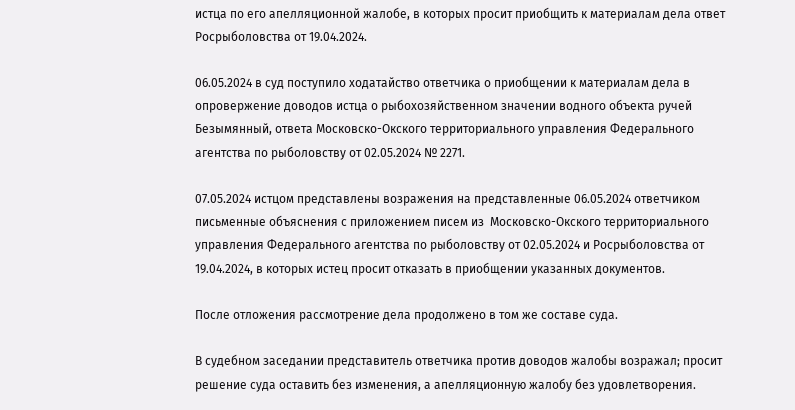истца по его апелляционной жалобе, в которых просит приобщить к материалам дела ответ Росрыболовства от 19.04.2024.

06.05.2024 в суд поступило ходатайство ответчика о приобщении к материалам дела в опровержение доводов истца о рыбохозяйственном значении водного объекта ручей Безымянный, ответа Московско-Окского территориального управления Федерального агентства по рыболовству от 02.05.2024 № 2271.

07.05.2024 истцом представлены возражения на представленные 06.05.2024 ответчиком письменные объяснения с приложением писем из  Московско-Окского территориального управления Федерального агентства по рыболовству от 02.05.2024 и Росрыболовства от 19.04.2024, в которых истец просит отказать в приобщении указанных документов.

После отложения рассмотрение дела продолжено в том же составе суда.

В судебном заседании представитель ответчика против доводов жалобы возражал; просит решение суда оставить без изменения, а апелляционную жалобу без удовлетворения.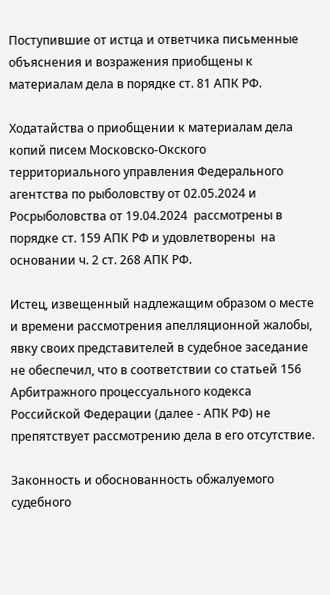Поступившие от истца и ответчика письменные объяснения и возражения приобщены к материалам дела в порядке ст. 81 АПК РФ.

Ходатайства о приобщении к материалам дела копий писем Московско-Окского территориального управления Федерального агентства по рыболовству от 02.05.2024 и Росрыболовства от 19.04.2024  рассмотрены в порядке ст. 159 АПК РФ и удовлетворены  на основании ч. 2 ст. 268 АПК РФ.

Истец, извещенный надлежащим образом о месте и времени рассмотрения апелляционной жалобы, явку своих представителей в судебное заседание не обеспечил, что в соответствии со статьей 156 Арбитражного процессуального кодекса Российской Федерации (далее - АПК РФ) не препятствует рассмотрению дела в его отсутствие.

Законность и обоснованность обжалуемого судебного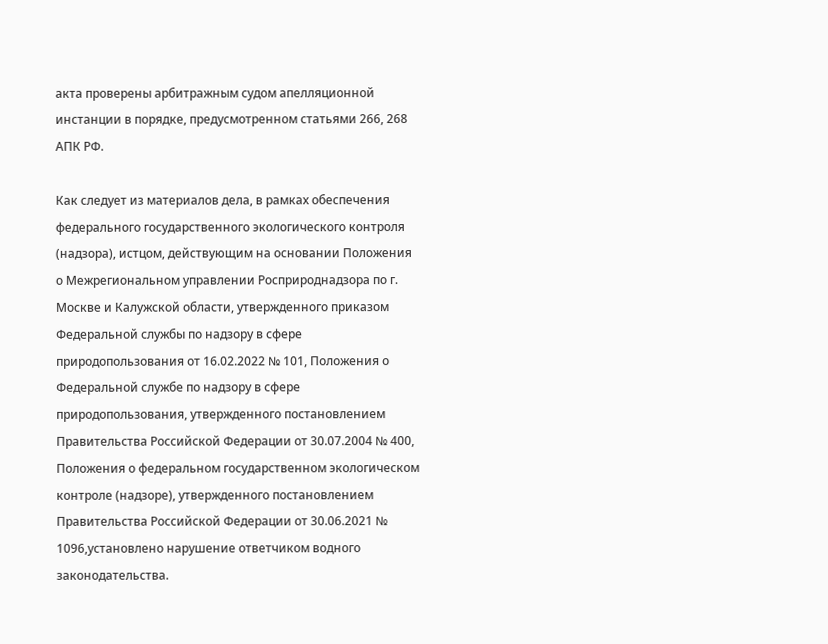акта проверены арбитражным судом апелляционной инстанции в порядке, предусмотренном статьями 266, 268 АПК РФ.

Как следует из материалов дела, в рамках обеспечения федерального государственного экологического контроля (надзора), истцом, действующим на основании Положения о Межрегиональном управлении Росприроднадзора по г. Москве и Калужской области, утвержденного приказом Федеральной службы по надзору в сфере природопользования от 16.02.2022 № 101, Положения о Федеральной службе по надзору в сфере природопользования, утвержденного постановлением Правительства Российской Федерации от 30.07.2004 № 400, Положения о федеральном государственном экологическом контроле (надзоре), утвержденного постановлением Правительства Российской Федерации от 30.06.2021 № 1096,установлено нарушение ответчиком водного законодательства.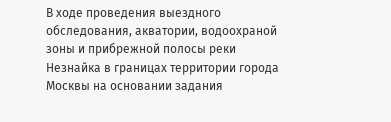В ходе проведения выездного обследования, акватории, водоохраной зоны и прибрежной полосы реки Незнайка в границах территории города Москвы на основании задания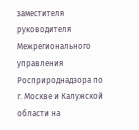заместителя руководителя Межрегионального управления Росприроднадзора по г. Москве и Калужской области на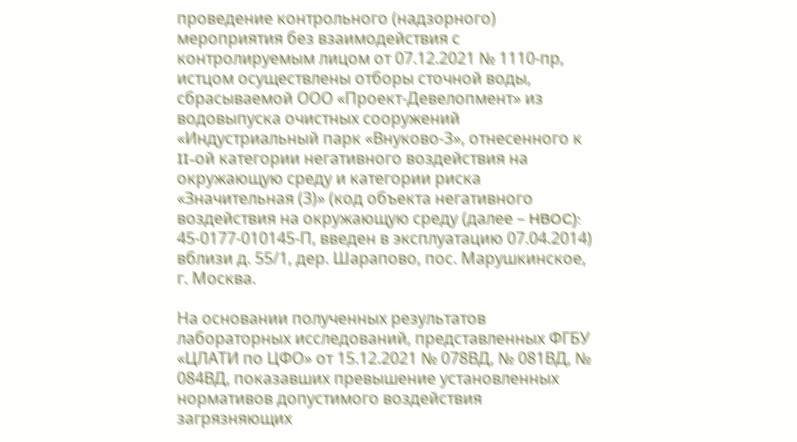проведение контрольного (надзорного) мероприятия без взаимодействия с контролируемым лицом от 07.12.2021 № 1110-пр, истцом осуществлены отборы сточной воды, сбрасываемой ООО «Проект-Девелопмент» из водовыпуска очистных сооружений «Индустриальный парк «Внуково-3», отнесенного к II-ой категории негативного воздействия на окружающую среду и категории риска «Значительная (3)» (код объекта негативного воздействия на окружающую среду (далее – HBOC): 45-0177-010145-П, введен в эксплуатацию 07.04.2014) вблизи д. 55/1, дер. Шарапово, пос. Марушкинское, г. Москва.

На основании полученных результатов лабораторных исследований, представленных ФГБУ «ЦЛАТИ по ЦФО» от 15.12.2021 № 078ВД, № 081ВД, № 084ВД, показавших превышение установленных нормативов допустимого воздействия загрязняющих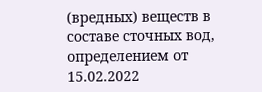(вредных) веществ в составе сточных вод, определением от 15.02.2022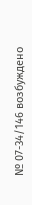№ 07-34/146 возбуждено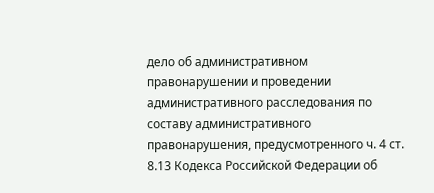дело об административном правонарушении и проведении административного расследования по составу административного правонарушения, предусмотренного ч. 4 ст. 8.13 Кодекса Российской Федерации об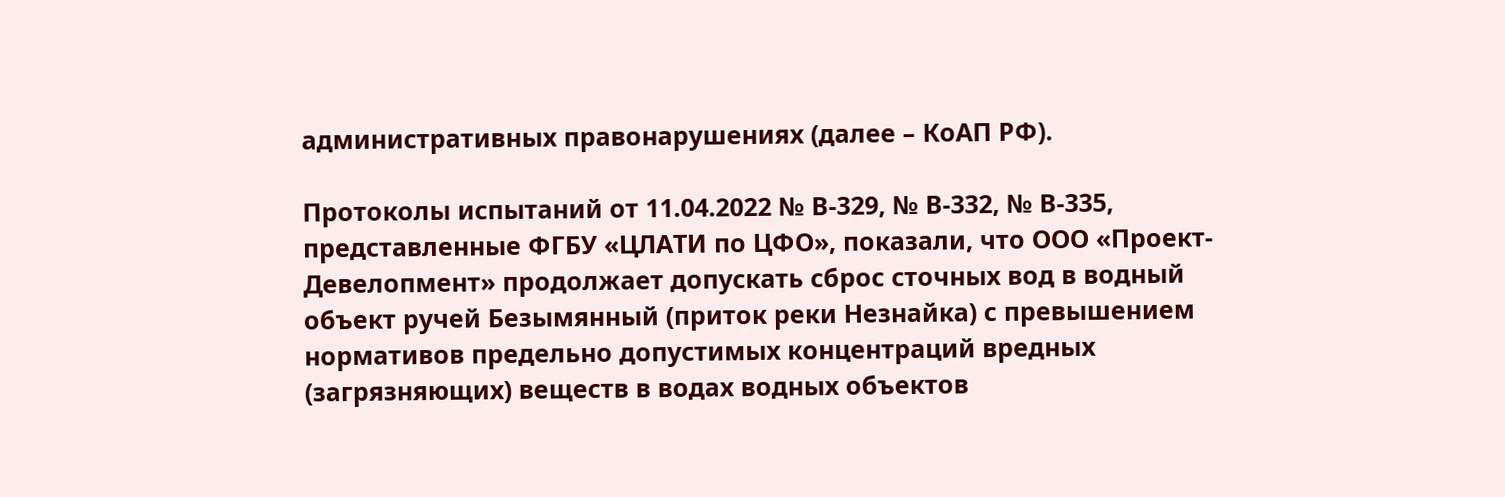административных правонарушениях (далее – КоАП РФ).

Протоколы испытаний от 11.04.2022 № В-329, № В-332, № В-335, представленные ФГБУ «ЦЛАТИ по ЦФО», показали, что ООО «Проект-Девелопмент» продолжает допускать сброс сточных вод в водный объект ручей Безымянный (приток реки Незнайка) с превышением нормативов предельно допустимых концентраций вредных (загрязняющих) веществ в водах водных объектов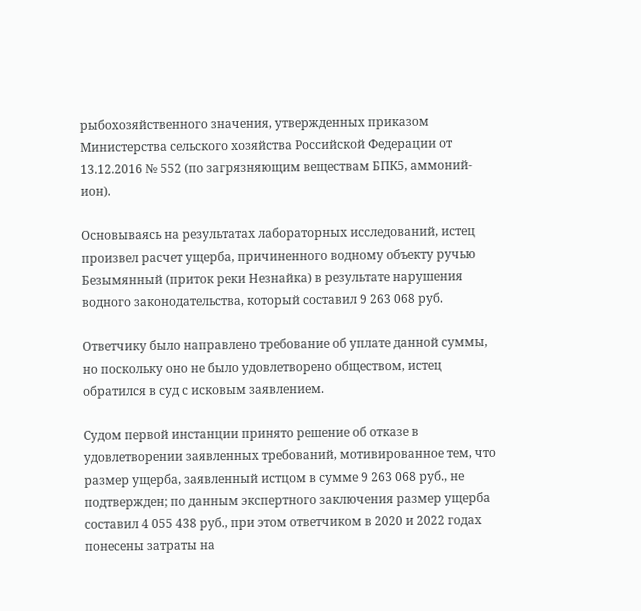рыбохозяйственного значения, утвержденных приказом Министерства сельского хозяйства Российской Федерации от 13.12.2016 № 552 (по загрязняющим веществам БПК5, аммоний-ион).

Основываясь на результатах лабораторных исследований, истец произвел расчет ущерба, причиненного водному объекту ручью Безымянный (приток реки Незнайка) в результате нарушения водного законодательства, который составил 9 263 068 руб.

Ответчику было направлено требование об уплате данной суммы, но поскольку оно не было удовлетворено обществом, истец обратился в суд с исковым заявлением.

Судом первой инстанции принято решение об отказе в удовлетворении заявленных требований, мотивированное тем, что размер ущерба, заявленный истцом в сумме 9 263 068 руб., не подтвержден; по данным экспертного заключения размер ущерба составил 4 055 438 руб., при этом ответчиком в 2020 и 2022 годах понесены затраты на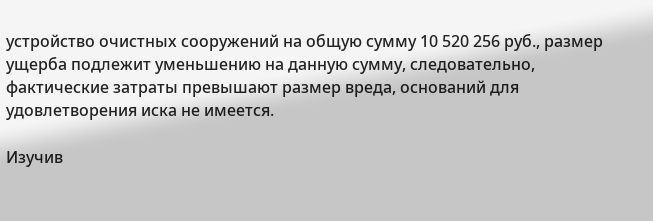устройство очистных сооружений на общую сумму 10 520 256 руб., размер ущерба подлежит уменьшению на данную сумму, следовательно, фактические затраты превышают размер вреда, оснований для удовлетворения иска не имеется.

Изучив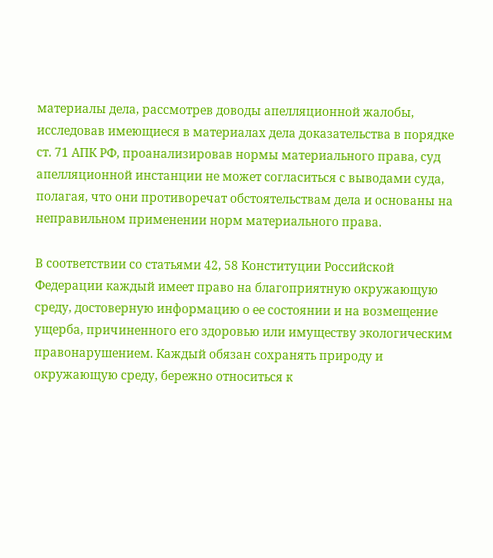материалы дела, рассмотрев доводы апелляционной жалобы, исследовав имеющиеся в материалах дела доказательства в порядке ст. 71 АПК РФ, проанализировав нормы материального права, суд апелляционной инстанции не может согласиться с выводами суда, полагая, что они противоречат обстоятельствам дела и основаны на неправильном применении норм материального права.

В соответствии со статьями 42, 58 Конституции Российской Федерации каждый имеет право на благоприятную окружающую среду, достоверную информацию о ее состоянии и на возмещение ущерба, причиненного его здоровью или имуществу экологическим правонарушением. Каждый обязан сохранять природу и окружающую среду, бережно относиться к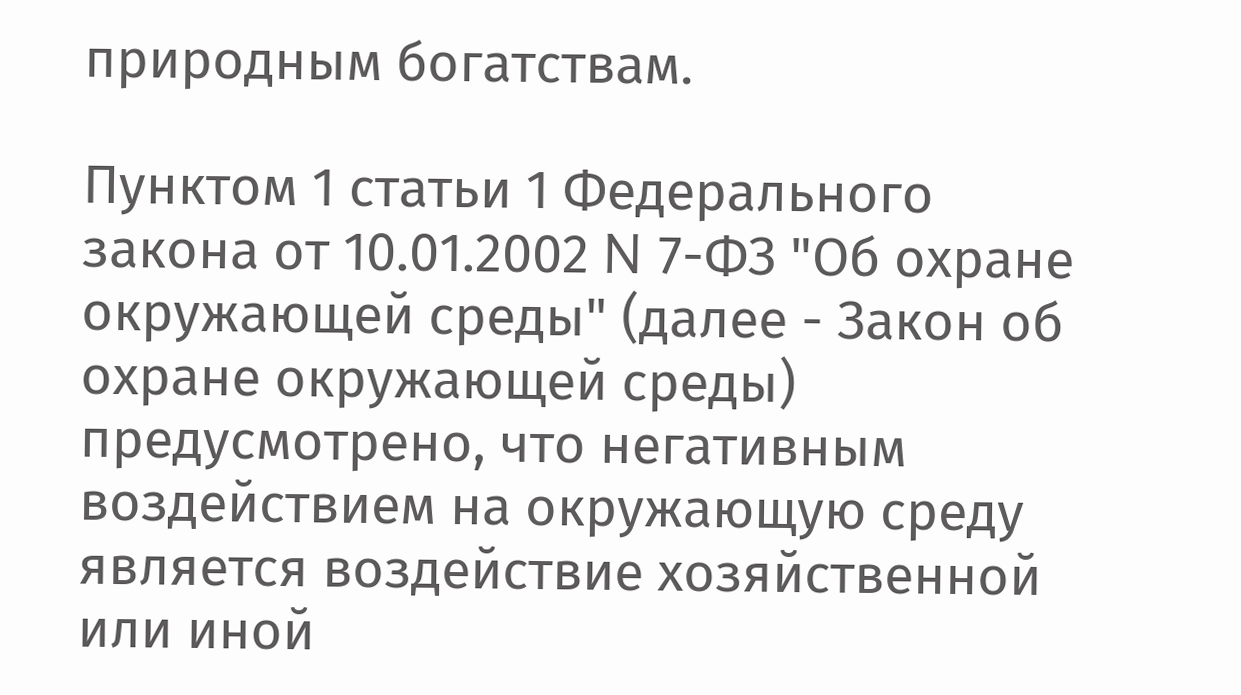природным богатствам.

Пунктом 1 статьи 1 Федерального закона от 10.01.2002 N 7-ФЗ "Об охране окружающей среды" (далее - Закон об охране окружающей среды) предусмотрено, что негативным воздействием на окружающую среду является воздействие хозяйственной или иной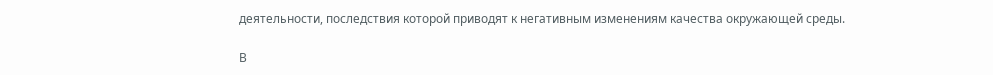деятельности, последствия которой приводят к негативным изменениям качества окружающей среды.

В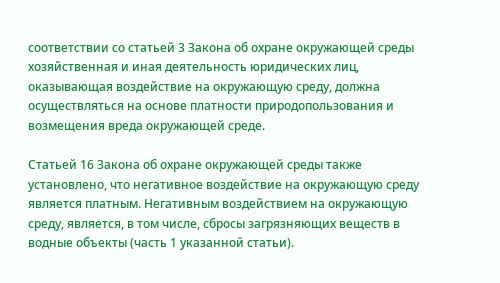соответствии со статьей 3 Закона об охране окружающей среды хозяйственная и иная деятельность юридических лиц, оказывающая воздействие на окружающую среду, должна осуществляться на основе платности природопользования и возмещения вреда окружающей среде.

Статьей 16 Закона об охране окружающей среды также установлено, что негативное воздействие на окружающую среду является платным. Негативным воздействием на окружающую среду, является, в том числе, сбросы загрязняющих веществ в водные объекты (часть 1 указанной статьи).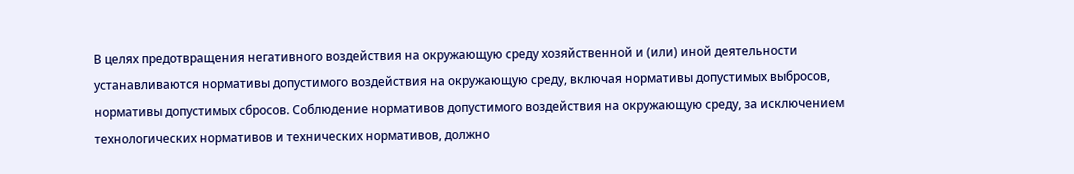В целях предотвращения негативного воздействия на окружающую среду хозяйственной и (или) иной деятельности устанавливаются нормативы допустимого воздействия на окружающую среду, включая нормативы допустимых выбросов, нормативы допустимых сбросов. Соблюдение нормативов допустимого воздействия на окружающую среду, за исключением технологических нормативов и технических нормативов, должно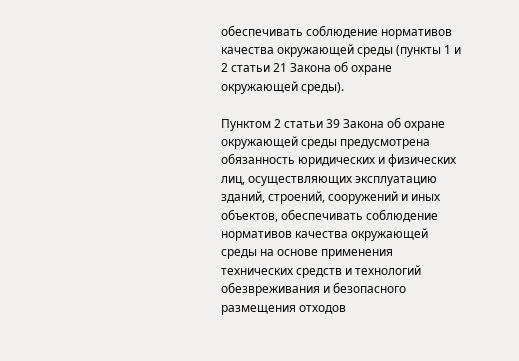обеспечивать соблюдение нормативов качества окружающей среды (пункты 1 и 2 статьи 21 Закона об охране окружающей среды).

Пунктом 2 статьи 39 Закона об охране окружающей среды предусмотрена обязанность юридических и физических лиц, осуществляющих эксплуатацию зданий, строений, сооружений и иных объектов, обеспечивать соблюдение нормативов качества окружающей среды на основе применения технических средств и технологий обезвреживания и безопасного размещения отходов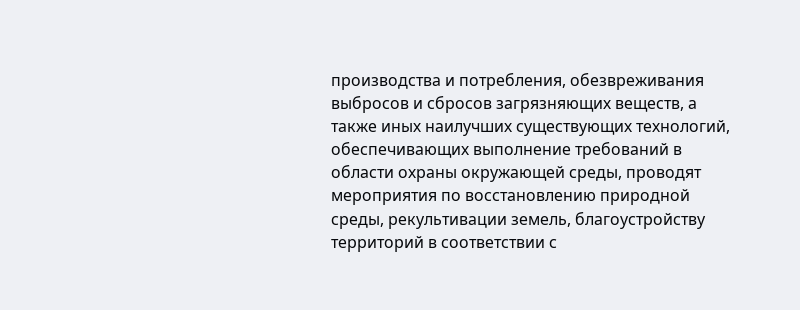производства и потребления, обезвреживания выбросов и сбросов загрязняющих веществ, а также иных наилучших существующих технологий, обеспечивающих выполнение требований в области охраны окружающей среды, проводят мероприятия по восстановлению природной среды, рекультивации земель, благоустройству территорий в соответствии с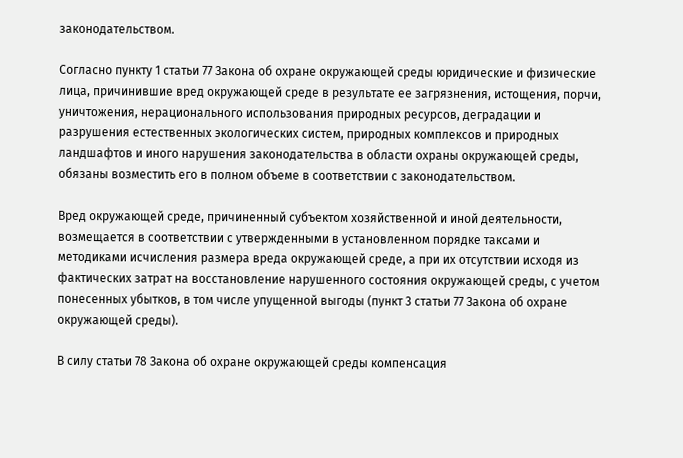законодательством.

Согласно пункту 1 статьи 77 Закона об охране окружающей среды юридические и физические лица, причинившие вред окружающей среде в результате ее загрязнения, истощения, порчи, уничтожения, нерационального использования природных ресурсов, деградации и разрушения естественных экологических систем, природных комплексов и природных ландшафтов и иного нарушения законодательства в области охраны окружающей среды, обязаны возместить его в полном объеме в соответствии с законодательством.

Вред окружающей среде, причиненный субъектом хозяйственной и иной деятельности, возмещается в соответствии с утвержденными в установленном порядке таксами и методиками исчисления размера вреда окружающей среде, а при их отсутствии исходя из фактических затрат на восстановление нарушенного состояния окружающей среды, с учетом понесенных убытков, в том числе упущенной выгоды (пункт 3 статьи 77 Закона об охране окружающей среды).

В силу статьи 78 Закона об охране окружающей среды компенсация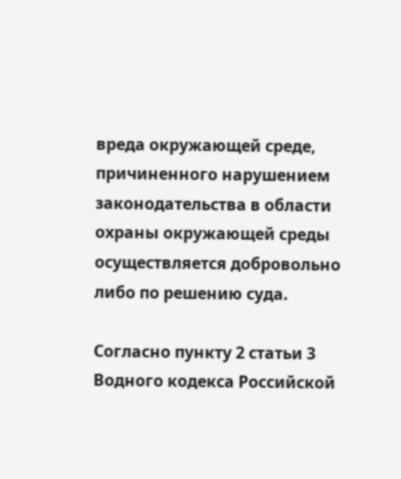вреда окружающей среде, причиненного нарушением законодательства в области охраны окружающей среды осуществляется добровольно либо по решению суда.

Согласно пункту 2 статьи 3 Водного кодекса Российской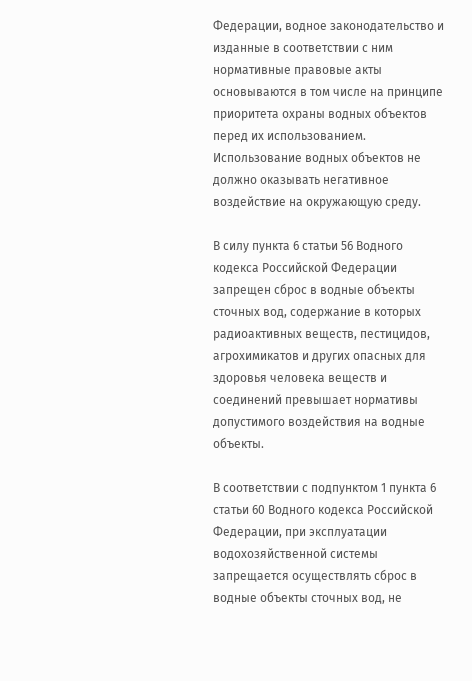Федерации, водное законодательство и изданные в соответствии с ним нормативные правовые акты основываются в том числе на принципе приоритета охраны водных объектов перед их использованием. Использование водных объектов не должно оказывать негативное воздействие на окружающую среду.

В силу пункта 6 статьи 56 Водного кодекса Российской Федерации запрещен сброс в водные объекты сточных вод, содержание в которых радиоактивных веществ, пестицидов, агрохимикатов и других опасных для здоровья человека веществ и соединений превышает нормативы допустимого воздействия на водные объекты.

В соответствии с подпунктом 1 пункта 6 статьи 60 Водного кодекса Российской Федерации, при эксплуатации водохозяйственной системы запрещается осуществлять сброс в водные объекты сточных вод, не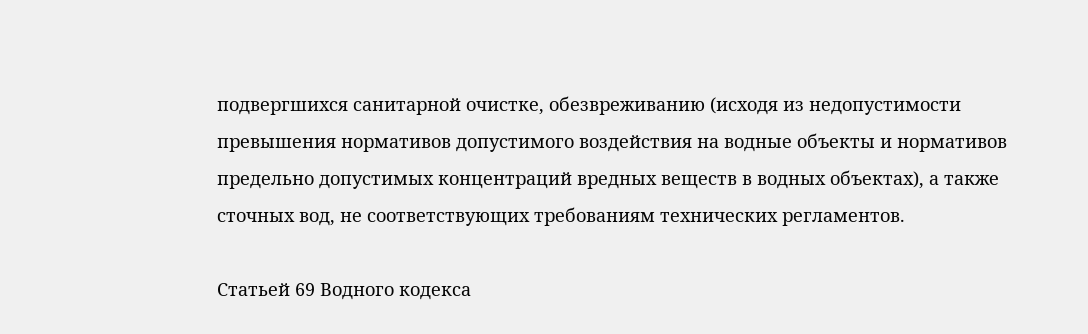подвергшихся санитарной очистке, обезвреживанию (исходя из недопустимости превышения нормативов допустимого воздействия на водные объекты и нормативов предельно допустимых концентраций вредных веществ в водных объектах), а также сточных вод, не соответствующих требованиям технических регламентов.

Статьей 69 Водного кодекса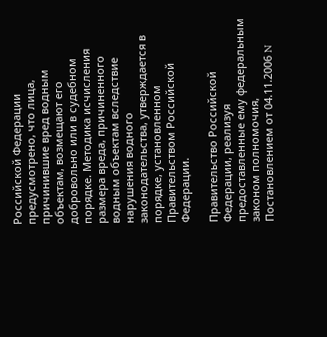Российской Федерации предусмотрено, что лица, причинившие вред водным объектам, возмещают его добровольно или в судебном порядке. Методика исчисления размера вреда, причиненного водным объектам вследствие нарушения водного законодательства, утверждается в порядке, установленном Правительством Российской Федерации.

Правительство Российской Федерации, реализуя предоставленные ему федеральным законом полномочия, Постановлением от 04.11.2006 N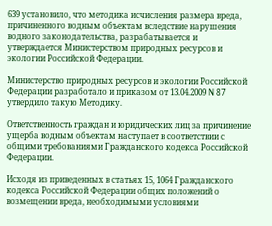639 установило, что методика исчисления размера вреда, причиненного водным объектам вследствие нарушения водного законодательства, разрабатывается и утверждается Министерством природных ресурсов и экологии Российской Федерации.

Министерство природных ресурсов и экологии Российской Федерации разработало и приказом от 13.04.2009 N 87 утвердило такую Методику.

Ответственность граждан и юридических лиц за причинение ущерба водным объектам наступает в соответствии с общими требованиями Гражданского кодекса Российской Федерации.

Исходя из приведенных в статьях 15, 1064 Гражданского кодекса Российской Федерации общих положений о возмещении вреда, необходимыми условиями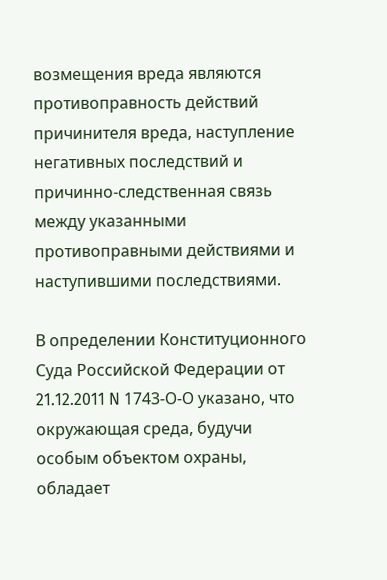возмещения вреда являются противоправность действий причинителя вреда, наступление негативных последствий и причинно-следственная связь между указанными противоправными действиями и наступившими последствиями.

В определении Конституционного Суда Российской Федерации от 21.12.2011 N 1743-О-О указано, что окружающая среда, будучи особым объектом охраны, обладает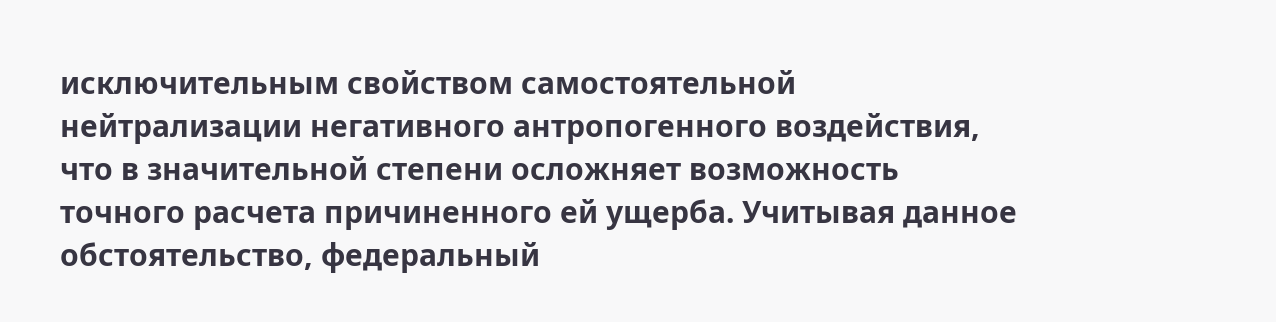исключительным свойством самостоятельной нейтрализации негативного антропогенного воздействия, что в значительной степени осложняет возможность точного расчета причиненного ей ущерба. Учитывая данное обстоятельство, федеральный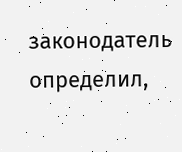законодатель определил,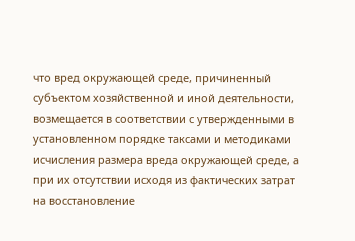что вред окружающей среде, причиненный субъектом хозяйственной и иной деятельности, возмещается в соответствии с утвержденными в установленном порядке таксами и методиками исчисления размера вреда окружающей среде, а при их отсутствии исходя из фактических затрат на восстановление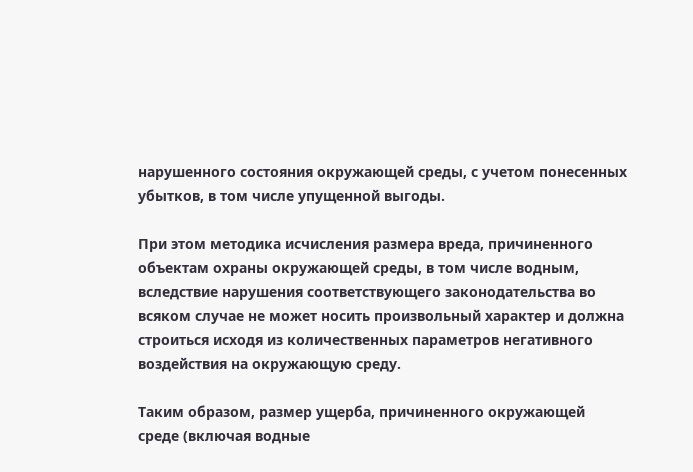нарушенного состояния окружающей среды, с учетом понесенных убытков, в том числе упущенной выгоды.

При этом методика исчисления размера вреда, причиненного объектам охраны окружающей среды, в том числе водным, вследствие нарушения соответствующего законодательства во всяком случае не может носить произвольный характер и должна строиться исходя из количественных параметров негативного воздействия на окружающую среду.

Таким образом, размер ущерба, причиненного окружающей среде (включая водные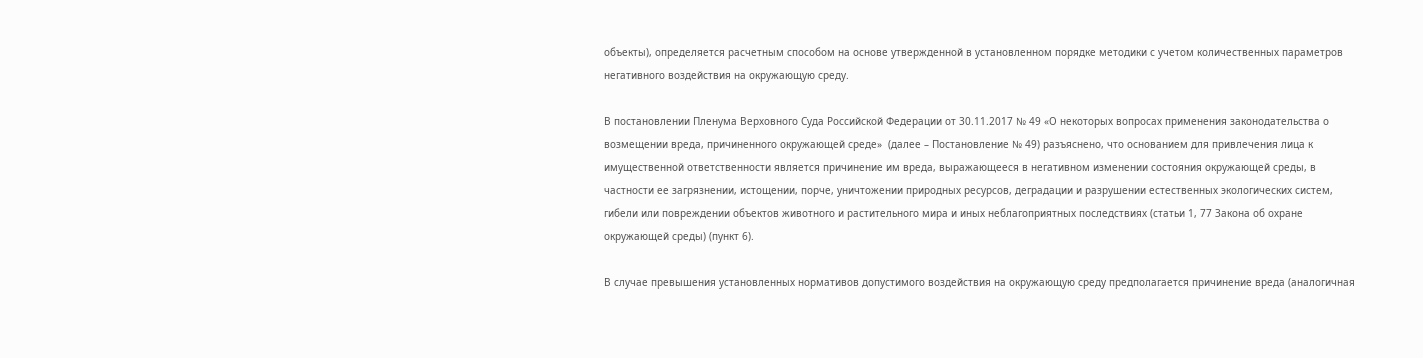объекты), определяется расчетным способом на основе утвержденной в установленном порядке методики с учетом количественных параметров негативного воздействия на окружающую среду.

В постановлении Пленума Верховного Суда Российской Федерации от 30.11.2017 № 49 «О некоторых вопросах применения законодательства о возмещении вреда, причиненного окружающей среде»  (далее – Постановление № 49) разъяснено, что основанием для привлечения лица к имущественной ответственности является причинение им вреда, выражающееся в негативном изменении состояния окружающей среды, в частности ее загрязнении, истощении, порче, уничтожении природных ресурсов, деградации и разрушении естественных экологических систем, гибели или повреждении объектов животного и растительного мира и иных неблагоприятных последствиях (статьи 1, 77 Закона об охране окружающей среды) (пункт 6).

В случае превышения установленных нормативов допустимого воздействия на окружающую среду предполагается причинение вреда (аналогичная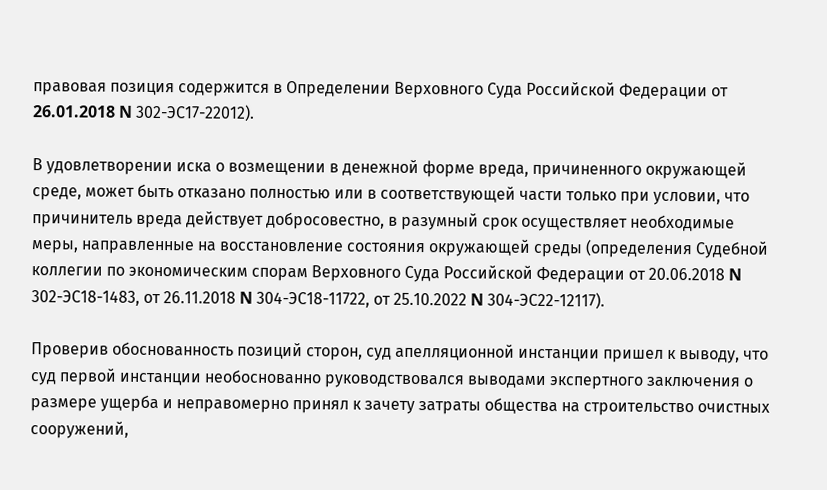правовая позиция содержится в Определении Верховного Суда Российской Федерации от 26.01.2018 N 302-ЭС17-22012).

В удовлетворении иска о возмещении в денежной форме вреда, причиненного окружающей среде, может быть отказано полностью или в соответствующей части только при условии, что причинитель вреда действует добросовестно, в разумный срок осуществляет необходимые меры, направленные на восстановление состояния окружающей среды (определения Судебной коллегии по экономическим спорам Верховного Суда Российской Федерации от 20.06.2018 N 302-ЭС18-1483, от 26.11.2018 N 304-ЭС18-11722, от 25.10.2022 N 304-ЭС22-12117).

Проверив обоснованность позиций сторон, суд апелляционной инстанции пришел к выводу, что суд первой инстанции необоснованно руководствовался выводами экспертного заключения о размере ущерба и неправомерно принял к зачету затраты общества на строительство очистных сооружений,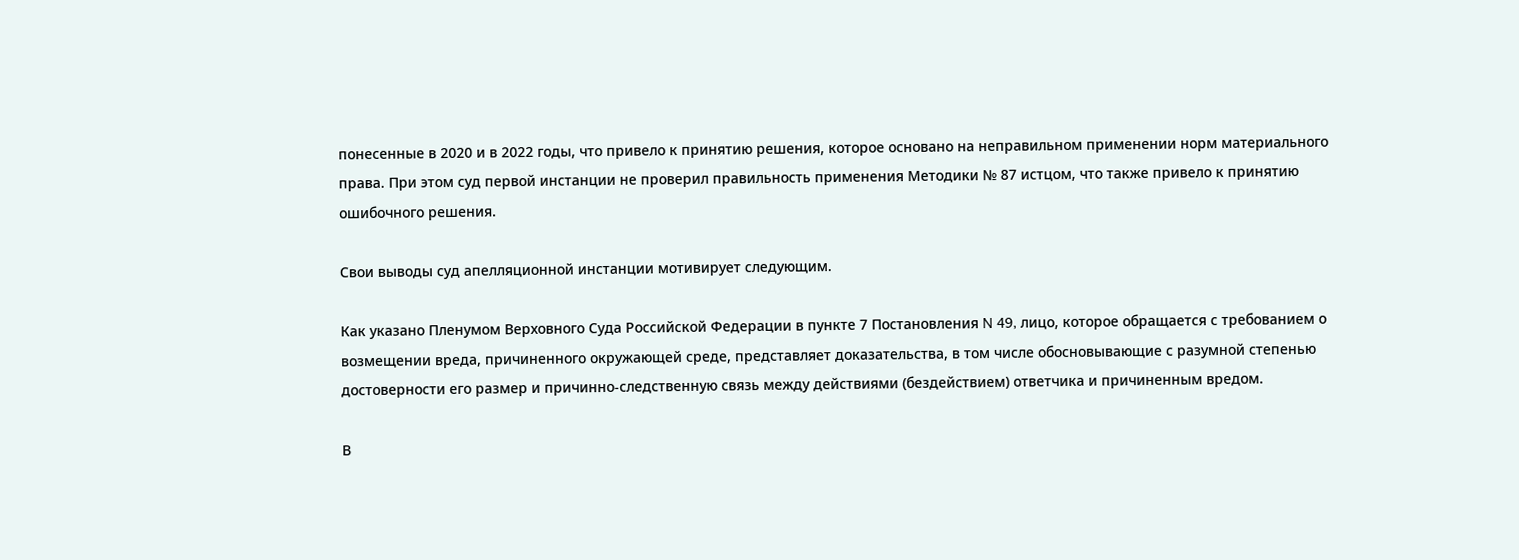понесенные в 2020 и в 2022 годы, что привело к принятию решения, которое основано на неправильном применении норм материального права. При этом суд первой инстанции не проверил правильность применения Методики № 87 истцом, что также привело к принятию ошибочного решения.

Свои выводы суд апелляционной инстанции мотивирует следующим.

Как указано Пленумом Верховного Суда Российской Федерации в пункте 7 Постановления N 49, лицо, которое обращается с требованием о возмещении вреда, причиненного окружающей среде, представляет доказательства, в том числе обосновывающие с разумной степенью достоверности его размер и причинно-следственную связь между действиями (бездействием) ответчика и причиненным вредом.

В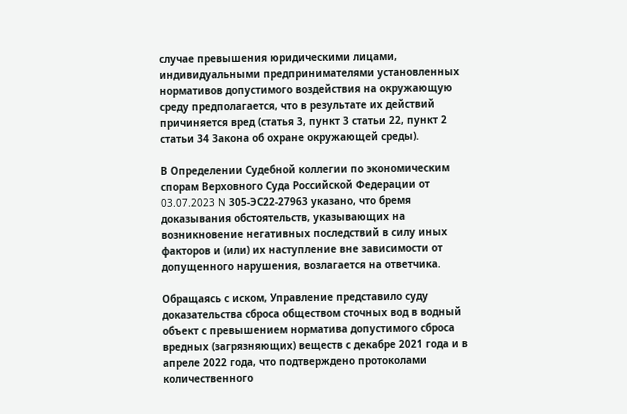случае превышения юридическими лицами, индивидуальными предпринимателями установленных нормативов допустимого воздействия на окружающую среду предполагается, что в результате их действий причиняется вред (статья 3, пункт 3 статьи 22, пункт 2 статьи 34 Закона об охране окружающей среды).

В Определении Судебной коллегии по экономическим спорам Верховного Суда Российской Федерации от 03.07.2023 N 305-ЭС22-27963 указано, что бремя доказывания обстоятельств, указывающих на возникновение негативных последствий в силу иных факторов и (или) их наступление вне зависимости от допущенного нарушения, возлагается на ответчика.

Обращаясь с иском, Управление представило суду доказательства сброса обществом сточных вод в водный объект с превышением норматива допустимого сброса вредных (загрязняющих) веществ с декабре 2021 года и в апреле 2022 года, что подтверждено протоколами количественного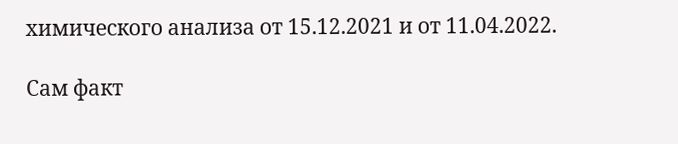химического анализа от 15.12.2021 и от 11.04.2022.

Сам факт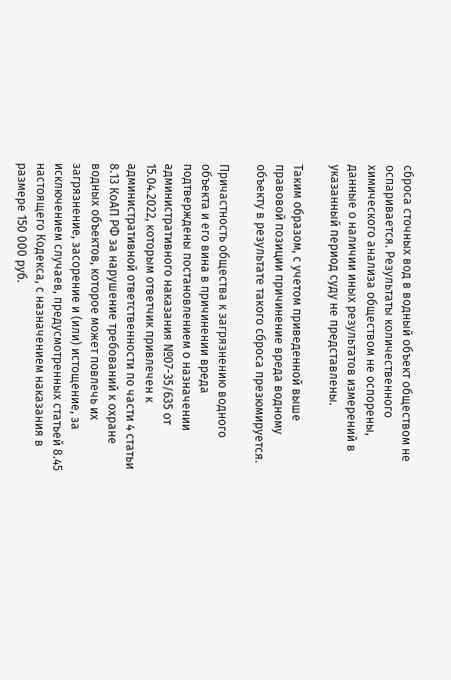сброса сточных вод в водный объект обществом не оспаривается. Результаты количественного химического анализа обществом не оспорены, данные о наличии иных результатов измерений в указанный период суду не представлены.

Таким образом, с учетом приведенной выше правовой позиции причинение вреда водному объекту в результате такого сброса презюмируется.

Причастность общества к загрязнению водного объекта и его вина в причинении вреда подтверждены постановлением о назначении административного наказания №07-35/635 от 15.04.2022, которым ответчик привлечен к административной ответственности по части 4 статьи 8.13 КоАП РФ за нарушение требований к охране водных объектов, которое может повлечь их загрязнение, засорение и (или) истощение, за исключением случаев, предусмотренных статьей 8.45 настоящего Кодекса, с назначением наказания в размере 150 000 руб.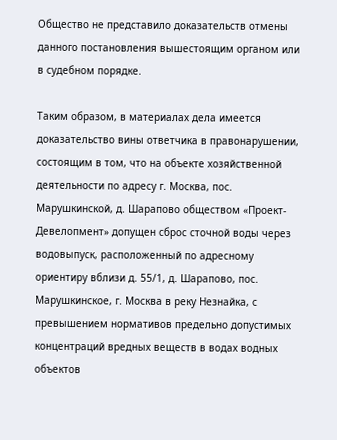Общество не представило доказательств отмены данного постановления вышестоящим органом или в судебном порядке.

Таким образом, в материалах дела имеется доказательство вины ответчика в правонарушении, состоящим в том, что на объекте хозяйственной деятельности по адресу г. Москва, пос. Марушкинской, д. Шарапово обществом «Проект-Девелопмент» допущен сброс сточной воды через водовыпуск, расположенный по адресному ориентиру вблизи д. 55/1, д. Шарапово, пос. Марушкинское, г. Москва в реку Незнайка, с превышением нормативов предельно допустимых концентраций вредных веществ в водах водных объектов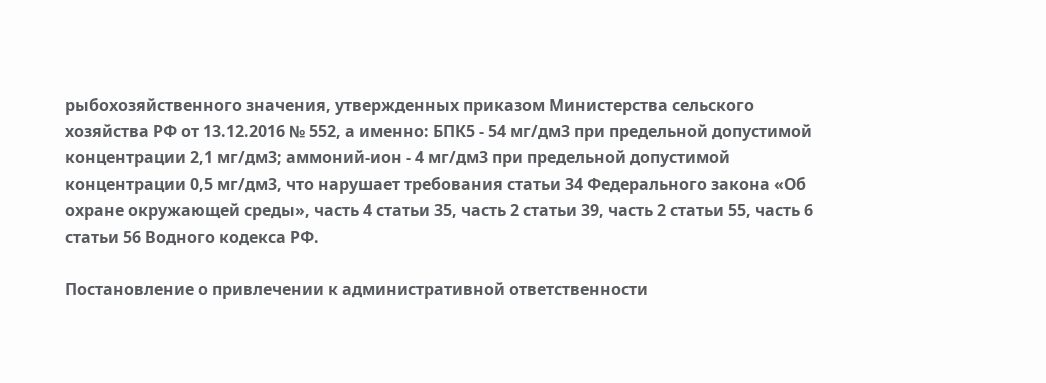рыбохозяйственного значения, утвержденных приказом Министерства сельского хозяйства РФ от 13.12.2016 № 552, а именно: БПК5 - 54 мг/дм3 при предельной допустимой концентрации 2,1 мг/дм3; аммоний-ион - 4 мг/дм3 при предельной допустимой концентрации 0,5 мг/дм3, что нарушает требования статьи 34 Федерального закона «Об охране окружающей среды», часть 4 статьи 35, часть 2 статьи 39, часть 2 статьи 55, часть 6 статьи 56 Водного кодекса РФ.

Постановление о привлечении к административной ответственности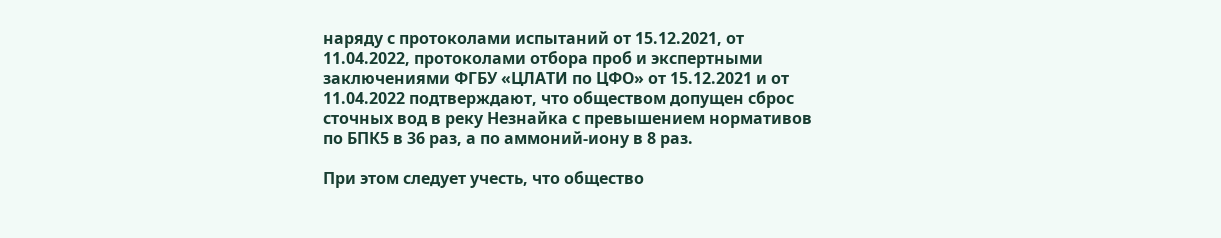наряду с протоколами испытаний от 15.12.2021, от 11.04.2022, протоколами отбора проб и экспертными заключениями ФГБУ «ЦЛАТИ по ЦФО» от 15.12.2021 и от 11.04.2022 подтверждают, что обществом допущен сброс сточных вод в реку Незнайка с превышением нормативов по БПК5 в 36 раз, а по аммоний-иону в 8 раз.

При этом следует учесть, что общество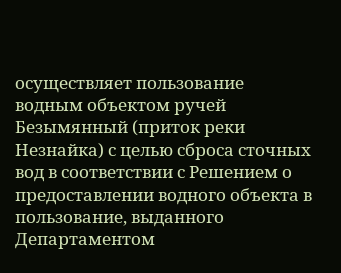осуществляет пользование водным объектом ручей Безымянный (приток реки Незнайка) с целью сброса сточных вод в соответствии с Решением о предоставлении водного объекта в пользование, выданного Департаментом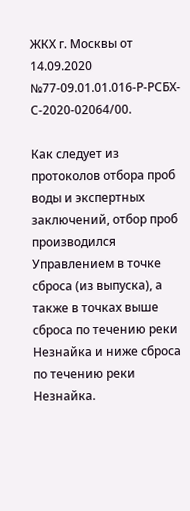ЖКХ г. Москвы от 14.09.2020 №77-09.01.01.016-Р-РСБХ-С-2020-02064/00.

Как следует из протоколов отбора проб воды и экспертных заключений, отбор проб производился Управлением в точке сброса (из выпуска), а также в точках выше сброса по течению реки Незнайка и ниже сброса по течению реки Незнайка.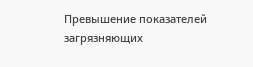Превышение показателей загрязняющих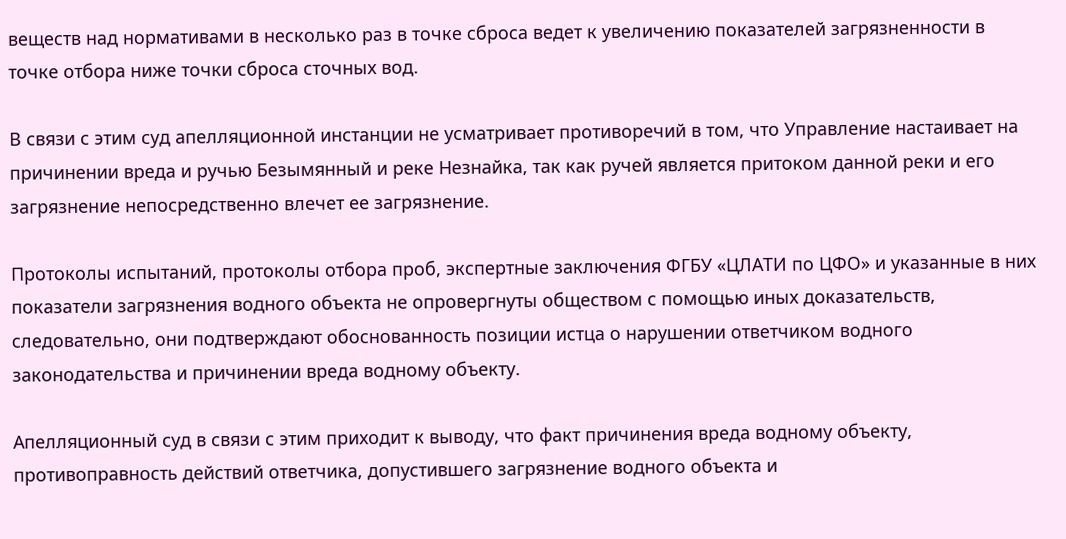веществ над нормативами в несколько раз в точке сброса ведет к увеличению показателей загрязненности в точке отбора ниже точки сброса сточных вод.

В связи с этим суд апелляционной инстанции не усматривает противоречий в том, что Управление настаивает на причинении вреда и ручью Безымянный и реке Незнайка, так как ручей является притоком данной реки и его загрязнение непосредственно влечет ее загрязнение.

Протоколы испытаний, протоколы отбора проб, экспертные заключения ФГБУ «ЦЛАТИ по ЦФО» и указанные в них показатели загрязнения водного объекта не опровергнуты обществом с помощью иных доказательств, следовательно, они подтверждают обоснованность позиции истца о нарушении ответчиком водного законодательства и причинении вреда водному объекту.

Апелляционный суд в связи с этим приходит к выводу, что факт причинения вреда водному объекту, противоправность действий ответчика, допустившего загрязнение водного объекта и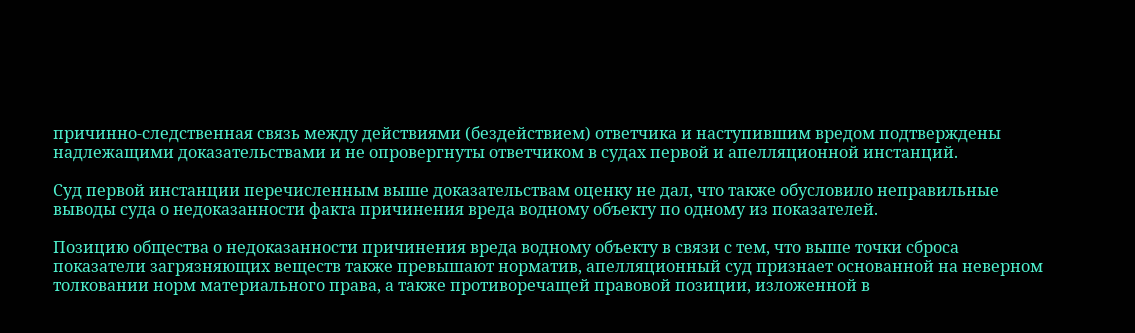причинно-следственная связь между действиями (бездействием) ответчика и наступившим вредом подтверждены надлежащими доказательствами и не опровергнуты ответчиком в судах первой и апелляционной инстанций.

Суд первой инстанции перечисленным выше доказательствам оценку не дал, что также обусловило неправильные выводы суда о недоказанности факта причинения вреда водному объекту по одному из показателей.

Позицию общества о недоказанности причинения вреда водному объекту в связи с тем, что выше точки сброса показатели загрязняющих веществ также превышают норматив, апелляционный суд признает основанной на неверном толковании норм материального права, а также противоречащей правовой позиции, изложенной в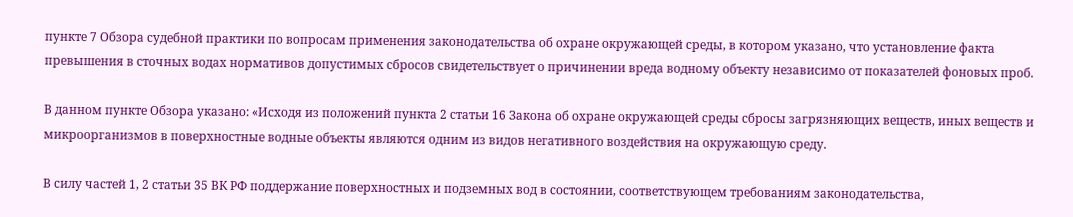пункте 7 Обзора судебной практики по вопросам применения законодательства об охране окружающей среды, в котором указано, что установление факта превышения в сточных водах нормативов допустимых сбросов свидетельствует о причинении вреда водному объекту независимо от показателей фоновых проб.

В данном пункте Обзора указано: «Исходя из положений пункта 2 статьи 16 Закона об охране окружающей среды сбросы загрязняющих веществ, иных веществ и микроорганизмов в поверхностные водные объекты являются одним из видов негативного воздействия на окружающую среду.

В силу частей 1, 2 статьи 35 ВК РФ поддержание поверхностных и подземных вод в состоянии, соответствующем требованиям законодательства,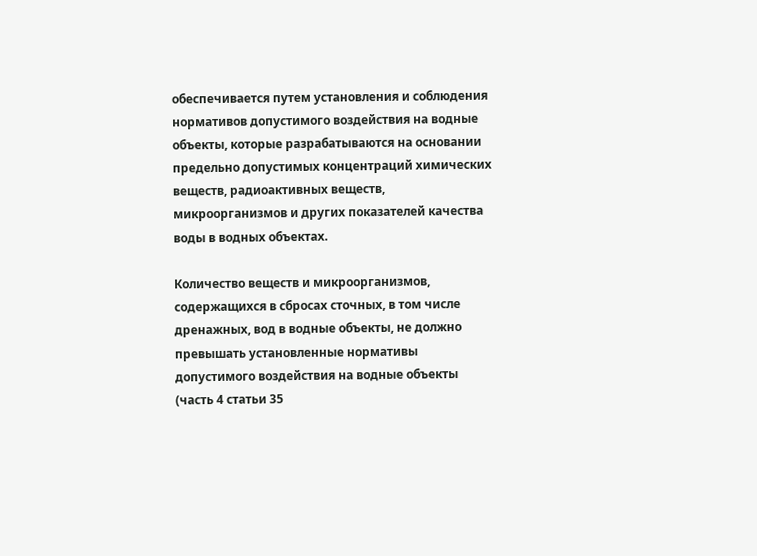обеспечивается путем установления и соблюдения нормативов допустимого воздействия на водные объекты, которые разрабатываются на основании предельно допустимых концентраций химических веществ, радиоактивных веществ, микроорганизмов и других показателей качества воды в водных объектах.

Количество веществ и микроорганизмов, содержащихся в сбросах сточных, в том числе дренажных, вод в водные объекты, не должно превышать установленные нормативы допустимого воздействия на водные объекты (часть 4 статьи 35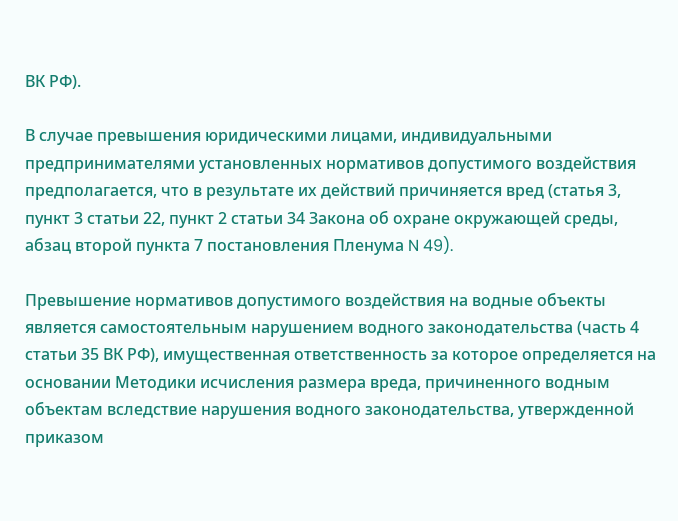ВК РФ).

В случае превышения юридическими лицами, индивидуальными предпринимателями установленных нормативов допустимого воздействия предполагается, что в результате их действий причиняется вред (статья 3, пункт 3 статьи 22, пункт 2 статьи 34 Закона об охране окружающей среды, абзац второй пункта 7 постановления Пленума N 49).

Превышение нормативов допустимого воздействия на водные объекты является самостоятельным нарушением водного законодательства (часть 4 статьи 35 ВК РФ), имущественная ответственность за которое определяется на основании Методики исчисления размера вреда, причиненного водным объектам вследствие нарушения водного законодательства, утвержденной приказом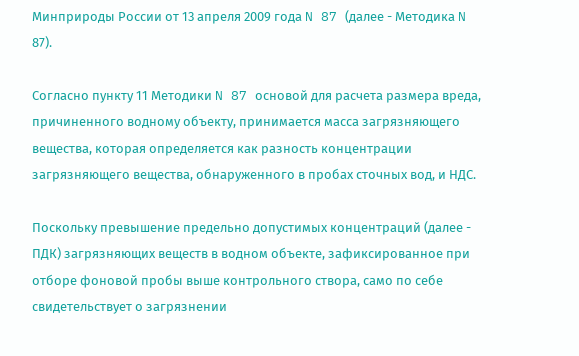Минприроды России от 13 апреля 2009 года N 87 (далее - Методика N 87).

Согласно пункту 11 Методики N 87 основой для расчета размера вреда, причиненного водному объекту, принимается масса загрязняющего вещества, которая определяется как разность концентрации загрязняющего вещества, обнаруженного в пробах сточных вод, и НДС.

Поскольку превышение предельно допустимых концентраций (далее - ПДК) загрязняющих веществ в водном объекте, зафиксированное при отборе фоновой пробы выше контрольного створа, само по себе свидетельствует о загрязнении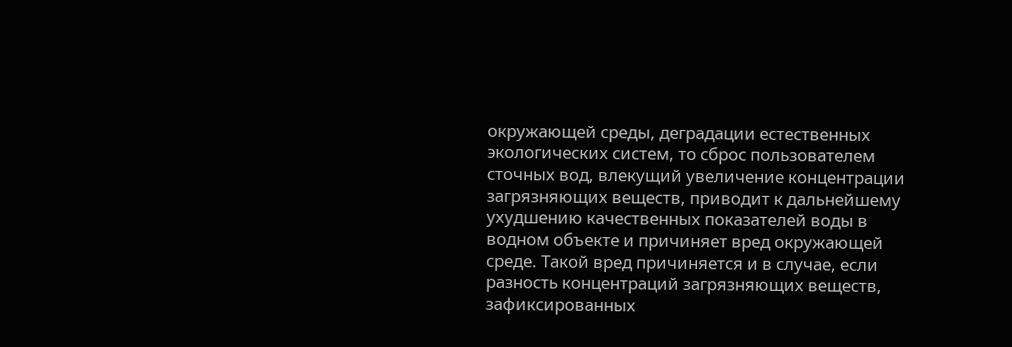окружающей среды, деградации естественных экологических систем, то сброс пользователем сточных вод, влекущий увеличение концентрации загрязняющих веществ, приводит к дальнейшему ухудшению качественных показателей воды в водном объекте и причиняет вред окружающей среде. Такой вред причиняется и в случае, если разность концентраций загрязняющих веществ, зафиксированных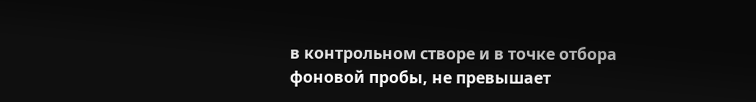в контрольном створе и в точке отбора фоновой пробы, не превышает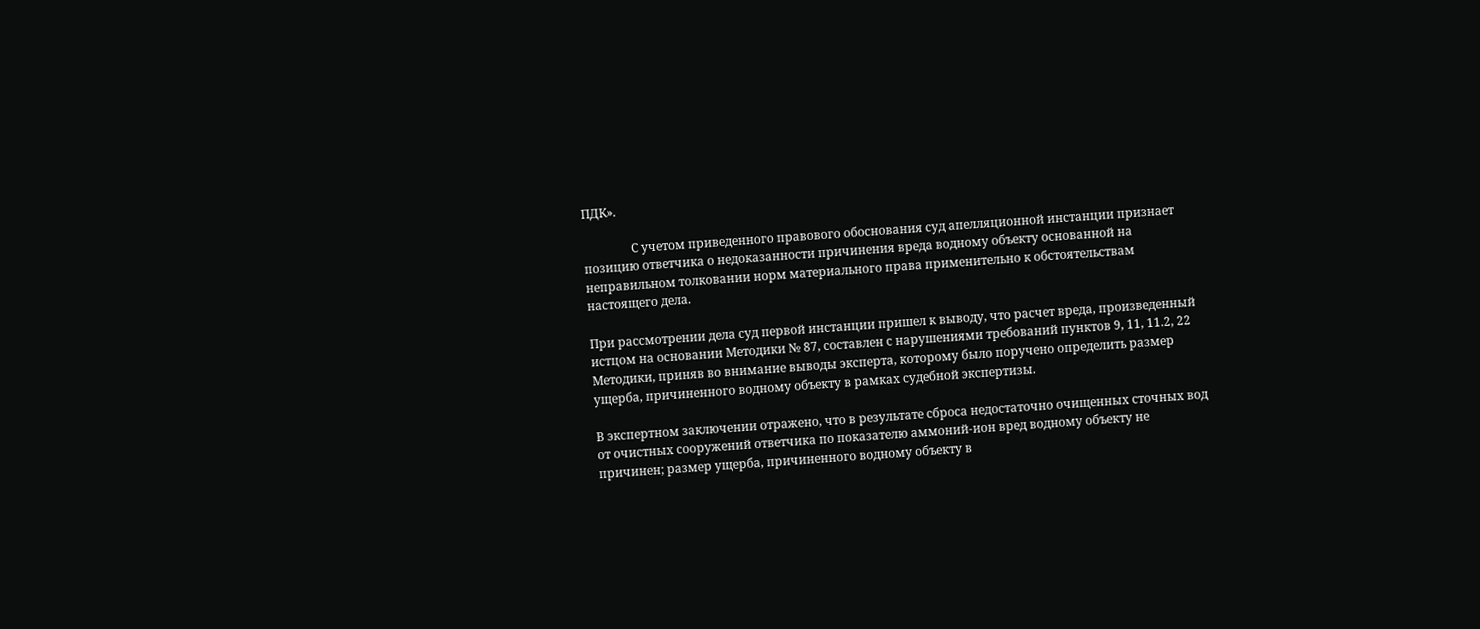ПДК».

                С учетом приведенного правового обоснования суд апелляционной инстанции признает позицию ответчика о недоказанности причинения вреда водному объекту основанной на неправильном толковании норм материального права применительно к обстоятельствам настоящего дела.

При рассмотрении дела суд первой инстанции пришел к выводу, что расчет вреда, произведенный истцом на основании Методики № 87, составлен с нарушениями требований пунктов 9, 11, 11.2, 22 Методики, приняв во внимание выводы эксперта, которому было поручено определить размер ущерба, причиненного водному объекту в рамках судебной экспертизы.

В экспертном заключении отражено, что в результате сброса недостаточно очищенных сточных вод от очистных сооружений ответчика по показателю аммоний-ион вред водному объекту не причинен; размер ущерба, причиненного водному объекту в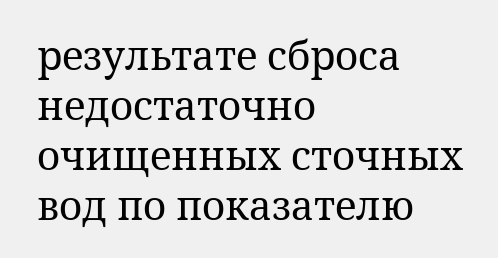результате сброса недостаточно очищенных сточных вод по показателю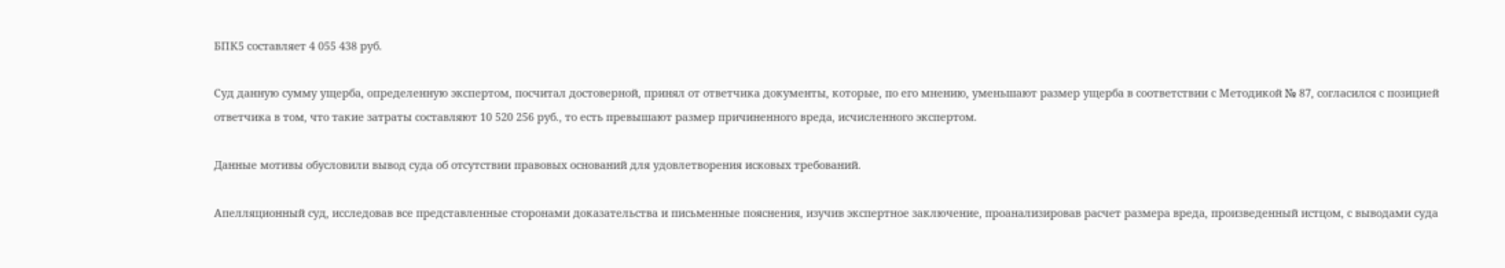БПК5 составляет 4 055 438 руб.

Суд данную сумму ущерба, определенную экспертом, посчитал достоверной, принял от ответчика документы, которые, по его мнению, уменьшают размер ущерба в соответствии с Методикой № 87, согласился с позицией ответчика в том, что такие затраты составляют 10 520 256 руб., то есть превышают размер причиненного вреда, исчисленного экспертом.

Данные мотивы обусловили вывод суда об отсутствии правовых оснований для удовлетворения исковых требований.

Апелляционный суд, исследовав все представленные сторонами доказательства и письменные пояснения, изучив экспертное заключение, проанализировав расчет размера вреда, произведенный истцом, с выводами суда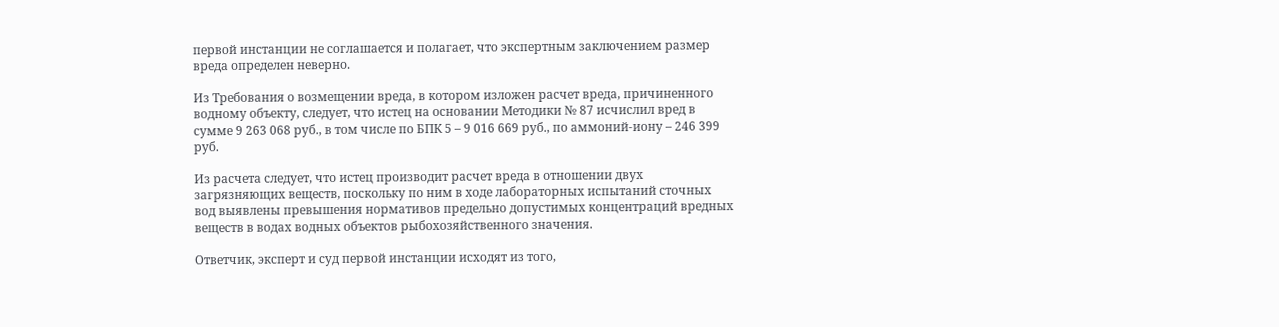первой инстанции не соглашается и полагает, что экспертным заключением размер вреда определен неверно.

Из Требования о возмещении вреда, в котором изложен расчет вреда, причиненного водному объекту, следует, что истец на основании Методики № 87 исчислил вред в сумме 9 263 068 руб., в том числе по БПК 5 – 9 016 669 руб., по аммоний-иону – 246 399 руб.

Из расчета следует, что истец производит расчет вреда в отношении двух загрязняющих веществ, поскольку по ним в ходе лабораторных испытаний сточных вод выявлены превышения нормативов предельно допустимых концентраций вредных веществ в водах водных объектов рыбохозяйственного значения.

Ответчик, эксперт и суд первой инстанции исходят из того,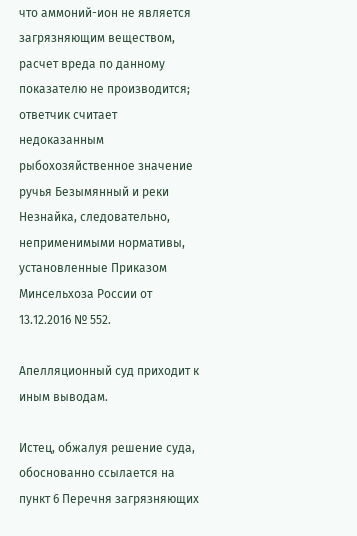что аммоний-ион не является загрязняющим веществом, расчет вреда по данному показателю не производится; ответчик считает недоказанным рыбохозяйственное значение ручья Безымянный и реки Незнайка, следовательно, неприменимыми нормативы, установленные Приказом Минсельхоза России от 13.12.2016 № 552.

Апелляционный суд приходит к иным выводам.

Истец, обжалуя решение суда, обоснованно ссылается на пункт 6 Перечня загрязняющих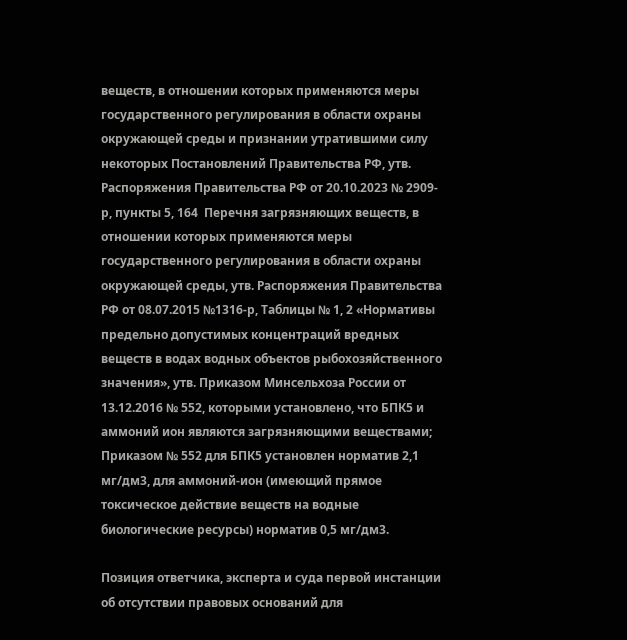веществ, в отношении которых применяются меры государственного регулирования в области охраны окружающей среды и признании утратившими силу некоторых Постановлений Правительства РФ, утв. Распоряжения Правительства РФ от 20.10.2023 № 2909-р, пункты 5, 164  Перечня загрязняющих веществ, в отношении которых применяются меры государственного регулирования в области охраны окружающей среды, утв. Распоряжения Правительства РФ от 08.07.2015 №1316-р, Таблицы № 1, 2 «Нормативы предельно допустимых концентраций вредных веществ в водах водных объектов рыбохозяйственного значения», утв. Приказом Минсельхоза России от 13.12.2016 № 552, которыми установлено, что БПК5 и аммоний ион являются загрязняющими веществами; Приказом № 552 для БПК5 установлен норматив 2,1 мг/дм3, для аммоний-ион (имеющий прямое токсическое действие веществ на водные биологические ресурсы) норматив 0,5 мг/дм3.

Позиция ответчика, эксперта и суда первой инстанции об отсутствии правовых оснований для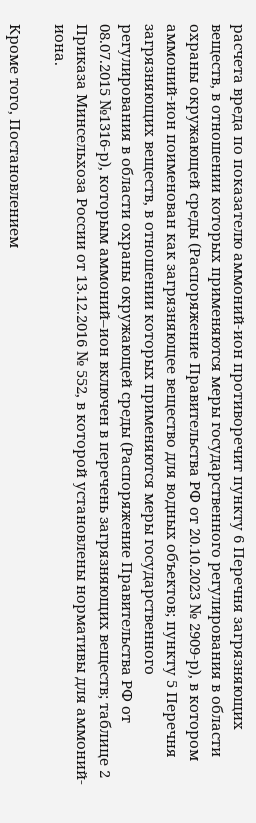расчета вреда по показателю аммоний-ион противоречит пункту 6 Перечня загрязняющих веществ, в отношении которых применяются меры государственного регулирования в области охраны окружающей среды (Распоряжение Правительства РФ от 20.10.2023 № 2909-р), в котором аммоний-ион поименован как загрязняющее вещество для водных объектов; пункту 5 Перечня загрязняющих веществ, в отношении которых применяются меры государственного регулирования в области охраны окружающей среды (Распоряжение Правительства РФ от 08.07.2015 №1316-р), которым аммоний–ион включен в перечень загрязняющих веществ; таблице 2 Приказа Минсельхоза России от 13.12.2016 № 552, в которой установлены нормативы для аммоний-иона.

Кроме того, Постановлением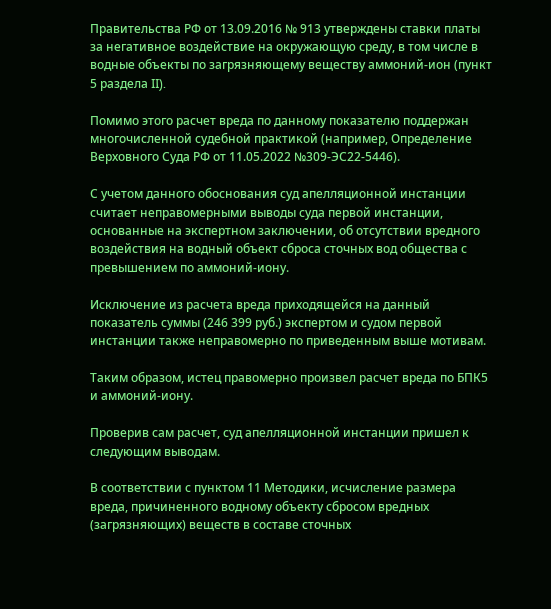Правительства РФ от 13.09.2016 № 913 утверждены ставки платы за негативное воздействие на окружающую среду, в том числе в водные объекты по загрязняющему веществу аммоний-ион (пункт 5 раздела II).

Помимо этого расчет вреда по данному показателю поддержан многочисленной судебной практикой (например, Определение Верховного Суда РФ от 11.05.2022 №309-ЭС22-5446).

С учетом данного обоснования суд апелляционной инстанции считает неправомерными выводы суда первой инстанции, основанные на экспертном заключении, об отсутствии вредного воздействия на водный объект сброса сточных вод общества с превышением по аммоний-иону.

Исключение из расчета вреда приходящейся на данный показатель суммы (246 399 руб.) экспертом и судом первой инстанции также неправомерно по приведенным выше мотивам.

Таким образом, истец правомерно произвел расчет вреда по БПК5 и аммоний-иону.

Проверив сам расчет, суд апелляционной инстанции пришел к следующим выводам.

В соответствии с пунктом 11 Методики, исчисление размера вреда, причиненного водному объекту сбросом вредных (загрязняющих) веществ в составе сточных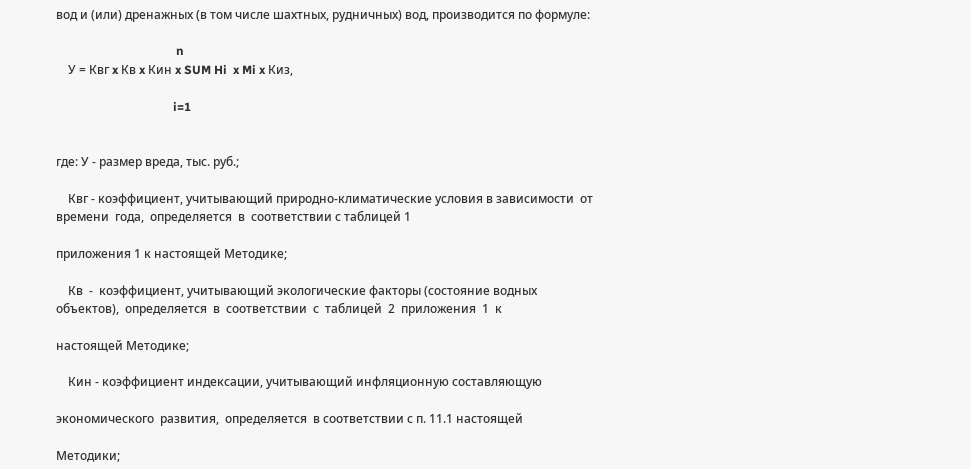вод и (или) дренажных (в том числе шахтных, рудничных) вод, производится по формуле:

                                        n
    У = Квг x Кв x Кин x SUM Hi  x Mi x Киз,

                                       i=1


где: У - размер вреда, тыс. руб.;

    Квг - коэффициент, учитывающий природно-климатические условия в зависимости  от  времени  года,  определяется  в  соответствии с таблицей 1

приложения 1 к настоящей Методике;

    Кв  -  коэффициент, учитывающий экологические факторы (состояние водных объектов),  определяется  в  соответствии  с  таблицей  2  приложения  1  к

настоящей Методике;

    Кин - коэффициент индексации, учитывающий инфляционную составляющую

экономического  развития,  определяется  в соответствии с п. 11.1 настоящей

Методики;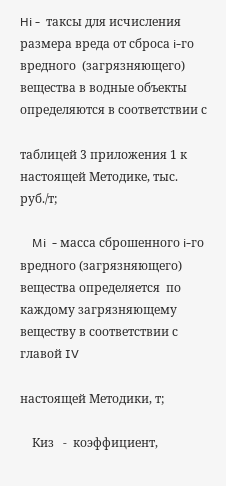Hi -  таксы для исчисления размера вреда от сброса i-го вредного  (загрязняющего) вещества в водные объекты определяются в соответствии с

таблицей 3 приложения 1 к настоящей Методике, тыс. руб./т;

    Mi  - масса сброшенного i-го вредного (загрязняющего) вещества определяется  по  каждому загрязняющему веществу в соответствии с главой IV

настоящей Методики, т;

    Киз   -  коэффициент,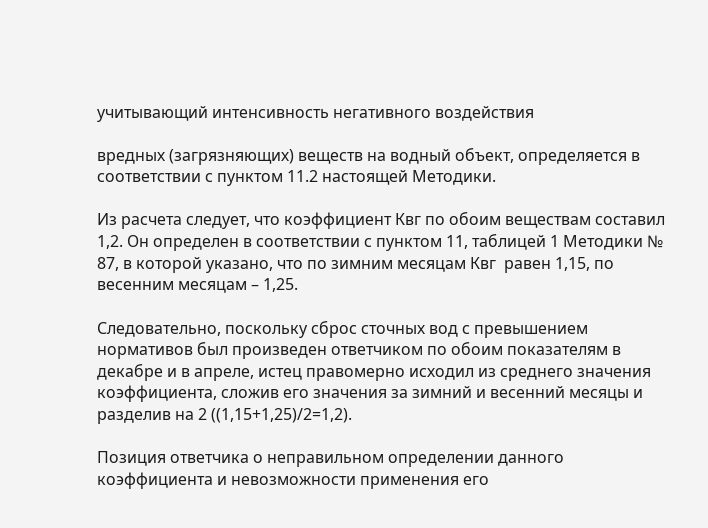учитывающий интенсивность негативного воздействия

вредных (загрязняющих) веществ на водный объект, определяется в соответствии с пунктом 11.2 настоящей Методики.

Из расчета следует, что коэффициент Квг по обоим веществам составил 1,2. Он определен в соответствии с пунктом 11, таблицей 1 Методики № 87, в которой указано, что по зимним месяцам Квг  равен 1,15, по весенним месяцам – 1,25.

Следовательно, поскольку сброс сточных вод с превышением нормативов был произведен ответчиком по обоим показателям в декабре и в апреле, истец правомерно исходил из среднего значения коэффициента, сложив его значения за зимний и весенний месяцы и разделив на 2 ((1,15+1,25)/2=1,2).

Позиция ответчика о неправильном определении данного коэффициента и невозможности применения его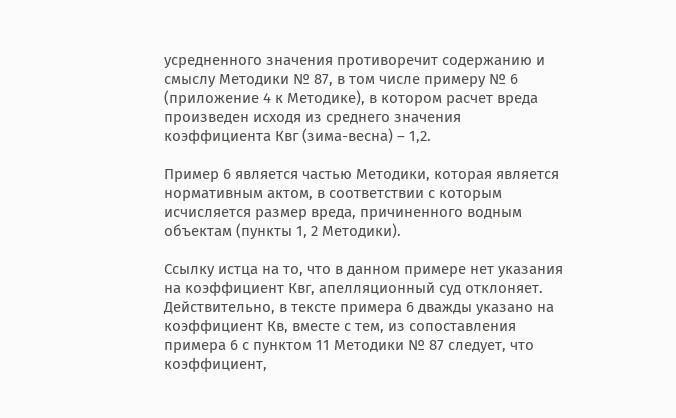усредненного значения противоречит содержанию и смыслу Методики № 87, в том числе примеру № 6 (приложение 4 к Методике), в котором расчет вреда произведен исходя из среднего значения коэффициента Квг (зима-весна) – 1,2.

Пример 6 является частью Методики, которая является нормативным актом, в соответствии с которым исчисляется размер вреда, причиненного водным объектам (пункты 1, 2 Методики).

Ссылку истца на то, что в данном примере нет указания на коэффициент Квг, апелляционный суд отклоняет. Действительно, в тексте примера 6 дважды указано на коэффициент Кв, вместе с тем, из сопоставления примера 6 с пунктом 11 Методики № 87 следует, что коэффициент,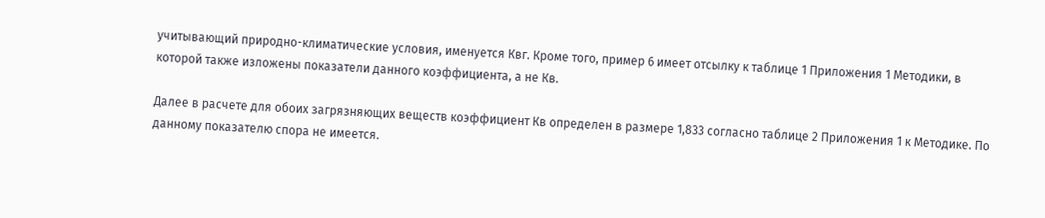учитывающий природно-климатические условия, именуется Квг. Кроме того, пример 6 имеет отсылку к таблице 1 Приложения 1 Методики, в которой также изложены показатели данного коэффициента, а не Кв.

Далее в расчете для обоих загрязняющих веществ коэффициент Кв определен в размере 1,833 согласно таблице 2 Приложения 1 к Методике. По данному показателю спора не имеется.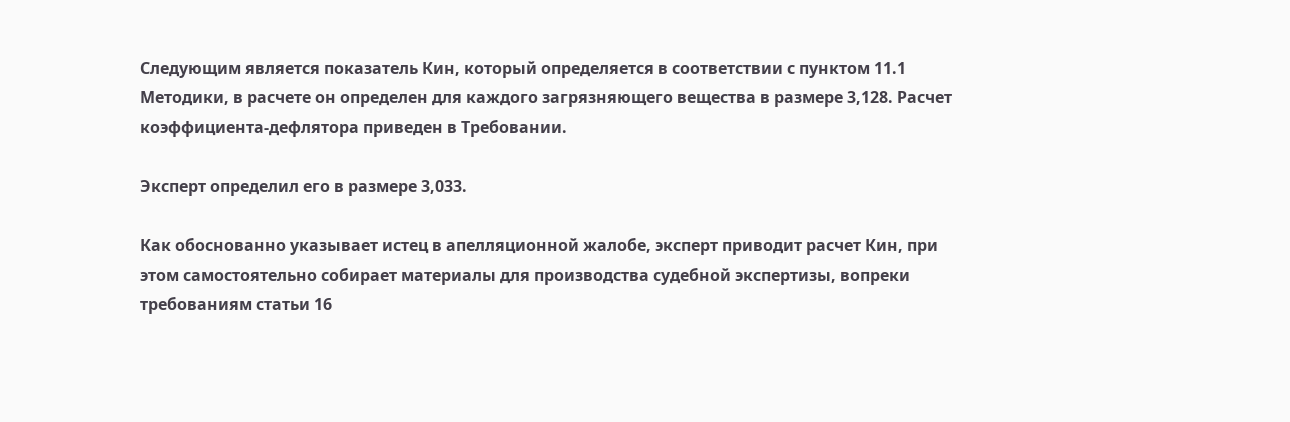Следующим является показатель Кин, который определяется в соответствии с пунктом 11.1 Методики, в расчете он определен для каждого загрязняющего вещества в размере 3,128. Расчет коэффициента-дефлятора приведен в Требовании.

Эксперт определил его в размере 3,033.

Как обоснованно указывает истец в апелляционной жалобе, эксперт приводит расчет Кин, при этом самостоятельно собирает материалы для производства судебной экспертизы, вопреки требованиям статьи 16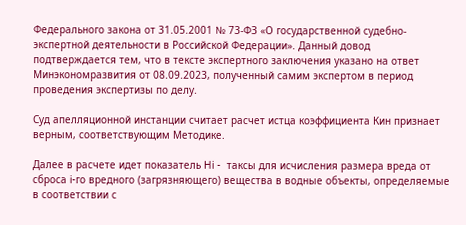Федерального закона от 31.05.2001 № 73-ФЗ «О государственной судебно-экспертной деятельности в Российской Федерации». Данный довод подтверждается тем, что в тексте экспертного заключения указано на ответ Минэкономразвития от 08.09.2023, полученный самим экспертом в период проведения экспертизы по делу.

Суд апелляционной инстанции считает расчет истца коэффициента Кин признает верным, соответствующим Методике.

Далее в расчете идет показатель Hi -  таксы для исчисления размера вреда от сброса i-го вредного (загрязняющего) вещества в водные объекты, определяемые в соответствии с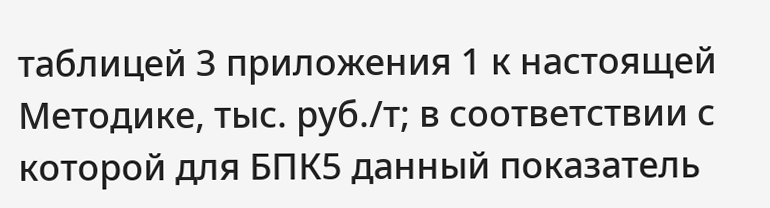таблицей 3 приложения 1 к настоящей Методике, тыс. руб./т; в соответствии с которой для БПК5 данный показатель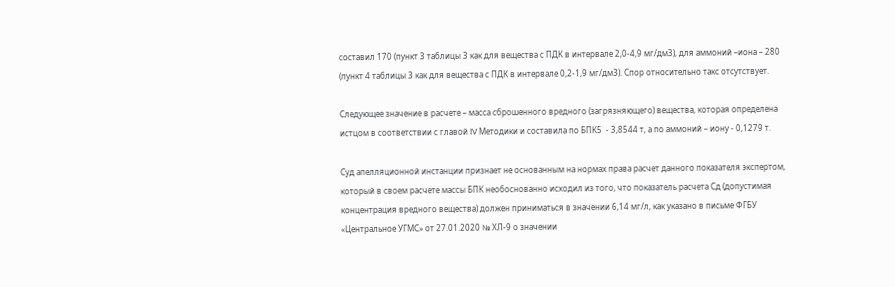составил 170 (пункт 3 таблицы 3 как для вещества с ПДК в интервале 2,0-4,9 мг/дм3), для аммоний –иона – 280 (пункт 4 таблицы 3 как для вещества с ПДК в интервале 0,2-1,9 мг/дм3). Спор относительно такс отсутствует.

Следующее значение в расчете – масса сброшенного вредного (загрязняющего) вещества, которая определена истцом в соответствии с главой IV Методики и составила по БПК5  - 3,8544 т, а по аммоний – иону - 0,1279 т.

Суд апелляционной инстанции признает не основанным на нормах права расчет данного показателя экспертом, который в своем расчете массы БПК необоснованно исходил из того, что показатель расчета Сд (допустимая концентрация вредного вещества) должен приниматься в значении 6,14 мг/л, как указано в письме ФГБУ «Центральное УГМС» от 27.01.2020 № ХЛ-9 о значении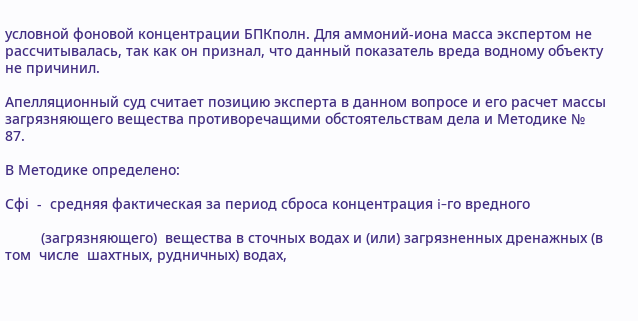условной фоновой концентрации БПКполн. Для аммоний-иона масса экспертом не рассчитывалась, так как он признал, что данный показатель вреда водному объекту не причинил.

Апелляционный суд считает позицию эксперта в данном вопросе и его расчет массы загрязняющего вещества противоречащими обстоятельствам дела и Методике № 87.

В Методике определено:

Сфi  -  средняя фактическая за период сброса концентрация i-го вредного

         (загрязняющего)  вещества в сточных водах и (или) загрязненных дренажных (в том  числе  шахтных, рудничных) водах,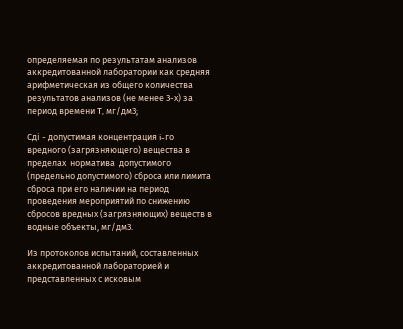определяемая по результатам анализов аккредитованной лаборатории как средняя арифметическая из общего количества результатов анализов (не менее 3-х) за период времени T, мг/дм3;

Сдi - допустимая концентрация i-го вредного (загрязняющего) вещества в пределах  норматива  допустимого  (предельно допустимого) сброса или лимита сброса при его наличии на период проведения мероприятий по снижению сбросов вредных (загрязняющих) веществ в водные объекты, мг/дм3.

Из протоколов испытаний, составленных аккредитованной лабораторией и представленных с исковым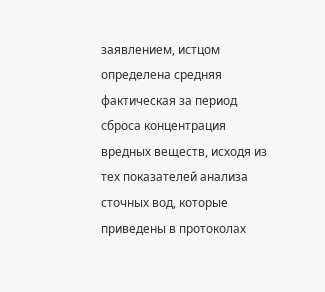заявлением, истцом определена средняя фактическая за период сброса концентрация вредных веществ, исходя из тех показателей анализа сточных вод, которые приведены в протоколах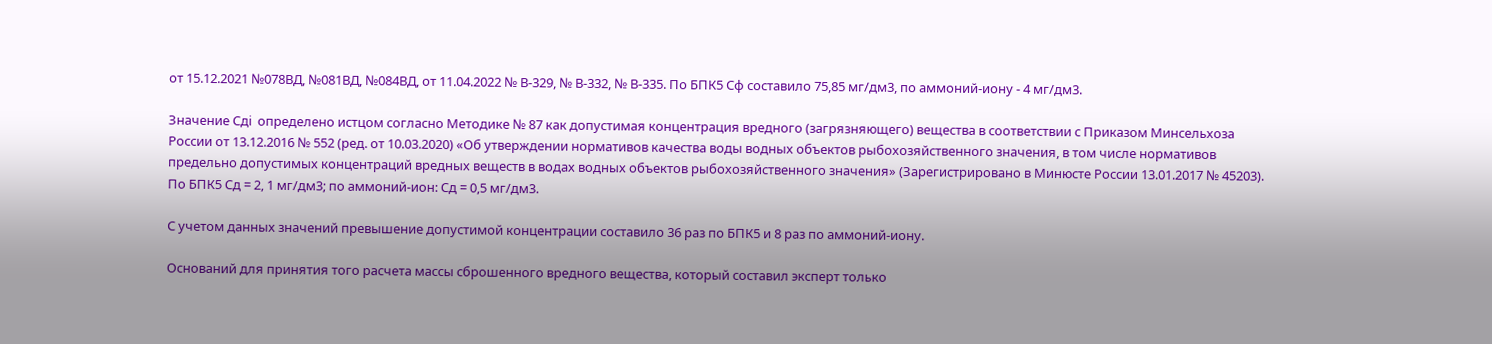от 15.12.2021 №078ВД, №081ВД, №084ВД, от 11.04.2022 № В-329, № В-332, № В-335. По БПК5 Сф составило 75,85 мг/дм3, по аммоний-иону - 4 мг/дм3.

Значение Сдi  определено истцом согласно Методике № 87 как допустимая концентрация вредного (загрязняющего) вещества в соответствии с Приказом Минсельхоза России от 13.12.2016 № 552 (ред. от 10.03.2020) «Об утверждении нормативов качества воды водных объектов рыбохозяйственного значения, в том числе нормативов предельно допустимых концентраций вредных веществ в водах водных объектов рыбохозяйственного значения» (Зарегистрировано в Минюсте России 13.01.2017 № 45203). По БПК5 Сд = 2, 1 мг/дм3; по аммоний-ион: Сд = 0,5 мг/дм3.

С учетом данных значений превышение допустимой концентрации составило 36 раз по БПК5 и 8 раз по аммоний-иону.

Оснований для принятия того расчета массы сброшенного вредного вещества, который составил эксперт только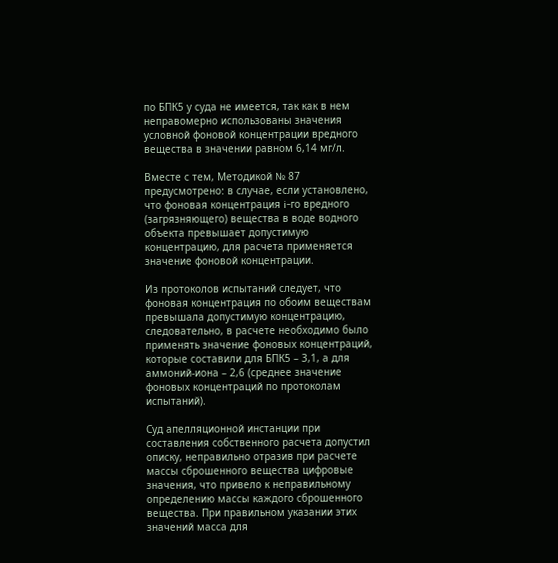по БПК5 у суда не имеется, так как в нем неправомерно использованы значения условной фоновой концентрации вредного вещества в значении равном 6,14 мг/л.

Вместе с тем, Методикой № 87 предусмотрено: в случае, если установлено, что фоновая концентрация i-го вредного (загрязняющего) вещества в воде водного объекта превышает допустимую концентрацию, для расчета применяется значение фоновой концентрации.

Из протоколов испытаний следует, что фоновая концентрация по обоим веществам превышала допустимую концентрацию, следовательно, в расчете необходимо было применять значение фоновых концентраций, которые составили для БПК5 – 3,1, а для аммоний-иона – 2,6 (среднее значение фоновых концентраций по протоколам испытаний).

Суд апелляционной инстанции при составления собственного расчета допустил описку, неправильно отразив при расчете массы сброшенного вещества цифровые значения, что привело к неправильному определению массы каждого сброшенного вещества. При правильном указании этих значений масса для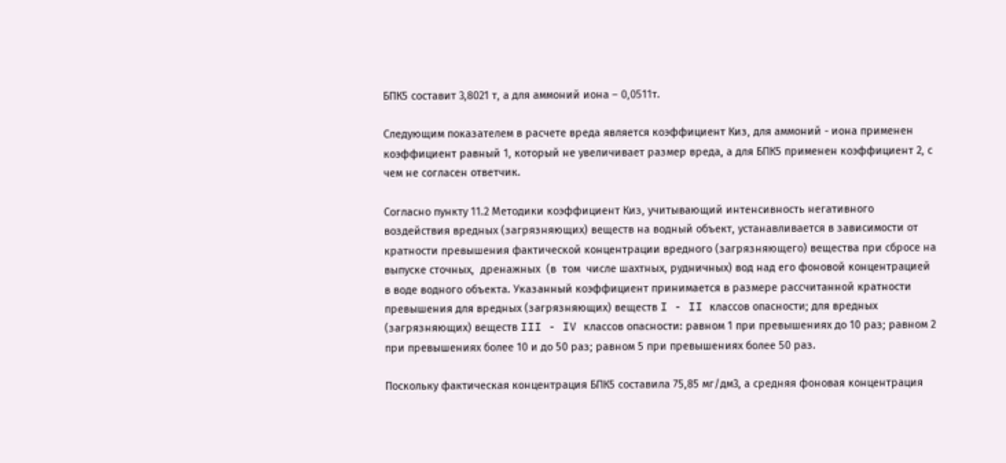БПК5 составит 3,8021 т, а для аммоний иона – 0,0511т.

Следующим показателем в расчете вреда является коэффициент Киз, для аммоний - иона применен коэффициент равный 1, который не увеличивает размер вреда, а для БПК5 применен коэффициент 2, с чем не согласен ответчик.

Согласно пункту 11.2 Методики коэффициент Киз, учитывающий интенсивность негативного воздействия вредных (загрязняющих) веществ на водный объект, устанавливается в зависимости от кратности превышения фактической концентрации вредного (загрязняющего) вещества при сбросе на  выпуске сточных,  дренажных  (в  том  числе шахтных, рудничных) вод над его фоновой концентрацией в воде водного объекта. Указанный коэффициент принимается в размере рассчитанной кратности превышения для вредных (загрязняющих) веществ I - II классов опасности; для вредных (загрязняющих) веществ III - IV классов опасности: равном 1 при превышениях до 10 раз; равном 2 при превышениях более 10 и до 50 раз; равном 5 при превышениях более 50 раз.

Поскольку фактическая концентрация БПК5 составила 75,85 мг/дм3, а средняя фоновая концентрация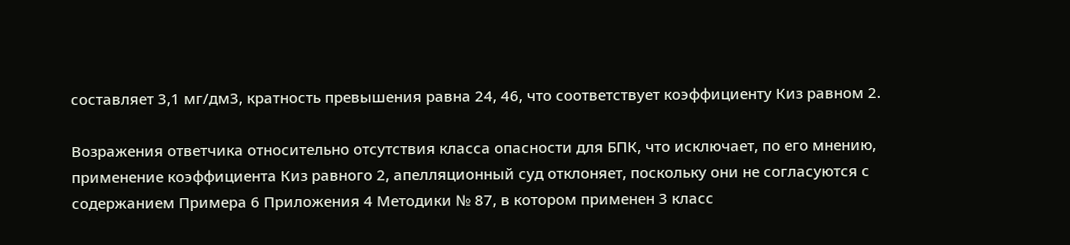составляет 3,1 мг/дм3, кратность превышения равна 24, 46, что соответствует коэффициенту Киз равном 2.

Возражения ответчика относительно отсутствия класса опасности для БПК, что исключает, по его мнению, применение коэффициента Киз равного 2, апелляционный суд отклоняет, поскольку они не согласуются с содержанием Примера 6 Приложения 4 Методики № 87, в котором применен 3 класс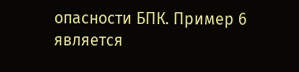опасности БПК. Пример 6 является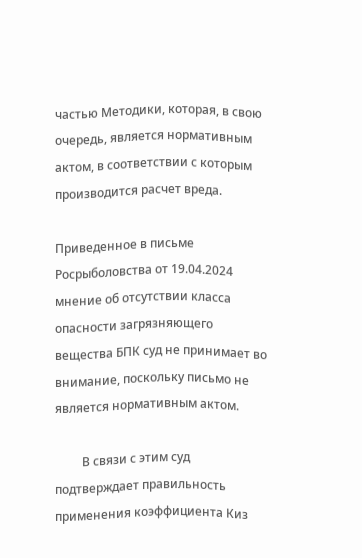частью Методики, которая, в свою очередь, является нормативным актом, в соответствии с которым производится расчет вреда.

Приведенное в письме Росрыболовства от 19.04.2024 мнение об отсутствии класса опасности загрязняющего вещества БПК суд не принимает во внимание, поскольку письмо не является нормативным актом.

         В связи с этим суд подтверждает правильность применения коэффициента Киз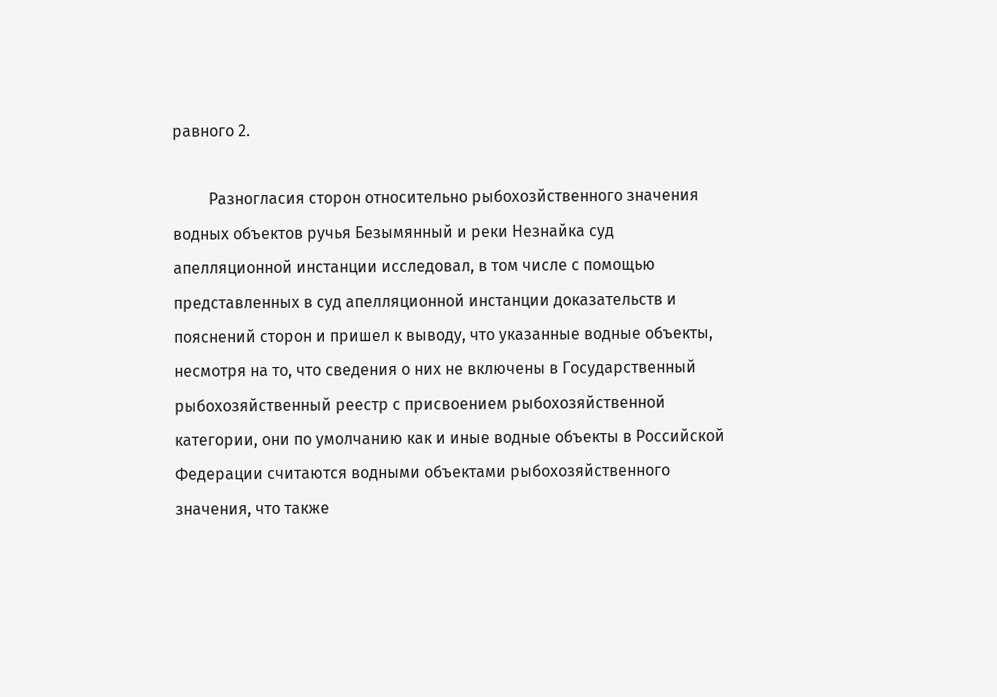равного 2.

         Разногласия сторон относительно рыбохозйственного значения водных объектов ручья Безымянный и реки Незнайка суд апелляционной инстанции исследовал, в том числе с помощью представленных в суд апелляционной инстанции доказательств и пояснений сторон и пришел к выводу, что указанные водные объекты, несмотря на то, что сведения о них не включены в Государственный рыбохозяйственный реестр с присвоением рыбохозяйственной категории, они по умолчанию как и иные водные объекты в Российской Федерации считаются водными объектами рыбохозяйственного значения, что также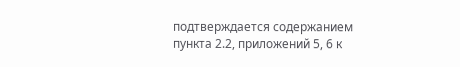подтверждается содержанием пункта 2.2, приложений 5, 6 к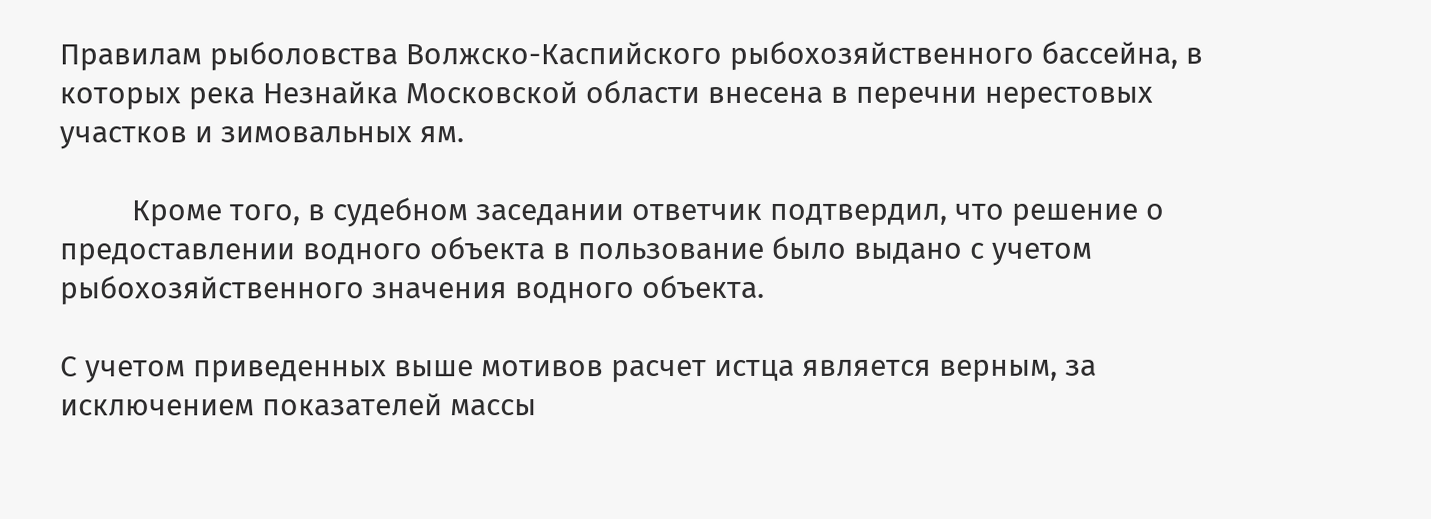Правилам рыболовства Волжско-Каспийского рыбохозяйственного бассейна, в которых река Незнайка Московской области внесена в перечни нерестовых участков и зимовальных ям.

         Кроме того, в судебном заседании ответчик подтвердил, что решение о предоставлении водного объекта в пользование было выдано с учетом рыбохозяйственного значения водного объекта.

С учетом приведенных выше мотивов расчет истца является верным, за исключением показателей массы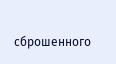сброшенного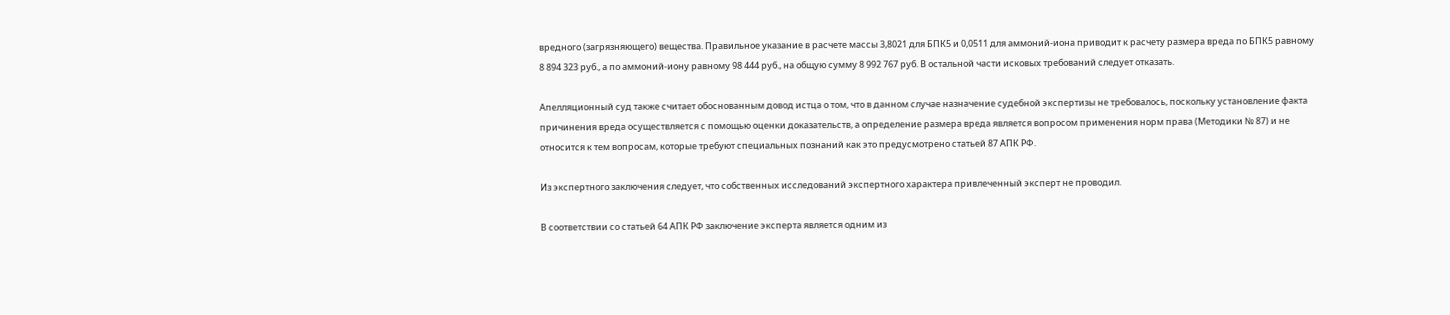вредного (загрязняющего) вещества. Правильное указание в расчете массы 3,8021 для БПК5 и 0,0511 для аммоний-иона приводит к расчету размера вреда по БПК5 равному 8 894 323 руб., а по аммоний-иону равному 98 444 руб., на общую сумму 8 992 767 руб. В остальной части исковых требований следует отказать.

Апелляционный суд также считает обоснованным довод истца о том, что в данном случае назначение судебной экспертизы не требовалось, поскольку установление факта причинения вреда осуществляется с помощью оценки доказательств, а определение размера вреда является вопросом применения норм права (Методики № 87) и не относится к тем вопросам, которые требуют специальных познаний как это предусмотрено статьей 87 АПК РФ.

Из экспертного заключения следует, что собственных исследований экспертного характера привлеченный эксперт не проводил.

В соответствии со статьей 64 АПК РФ заключение эксперта является одним из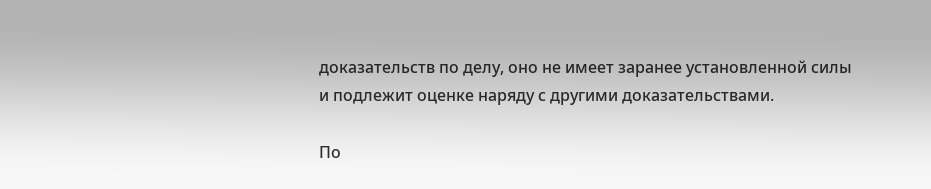доказательств по делу, оно не имеет заранее установленной силы и подлежит оценке наряду с другими доказательствами.

По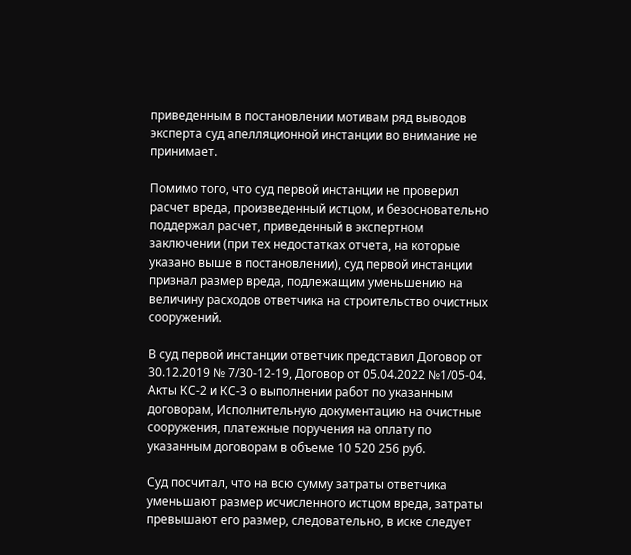приведенным в постановлении мотивам ряд выводов эксперта суд апелляционной инстанции во внимание не принимает.

Помимо того, что суд первой инстанции не проверил расчет вреда, произведенный истцом, и безосновательно поддержал расчет, приведенный в экспертном заключении (при тех недостатках отчета, на которые указано выше в постановлении), суд первой инстанции признал размер вреда, подлежащим уменьшению на величину расходов ответчика на строительство очистных сооружений.

В суд первой инстанции ответчик представил Договор от 30.12.2019 № 7/30-12-19, Договор от 05.04.2022 №1/05-04. Акты КС-2 и КС-3 о выполнении работ по указанным договорам, Исполнительную документацию на очистные сооружения, платежные поручения на оплату по указанным договорам в объеме 10 520 256 руб.

Суд посчитал, что на всю сумму затраты ответчика уменьшают размер исчисленного истцом вреда, затраты превышают его размер, следовательно, в иске следует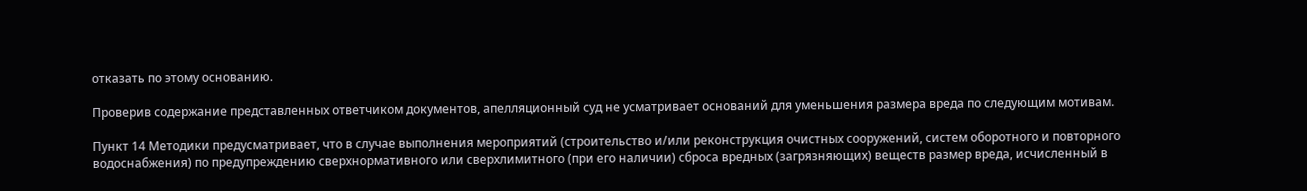отказать по этому основанию.

Проверив содержание представленных ответчиком документов, апелляционный суд не усматривает оснований для уменьшения размера вреда по следующим мотивам.

Пункт 14 Методики предусматривает, что в случае выполнения мероприятий (строительство и/или реконструкция очистных сооружений, систем оборотного и повторного водоснабжения) по предупреждению сверхнормативного или сверхлимитного (при его наличии) сброса вредных (загрязняющих) веществ размер вреда, исчисленный в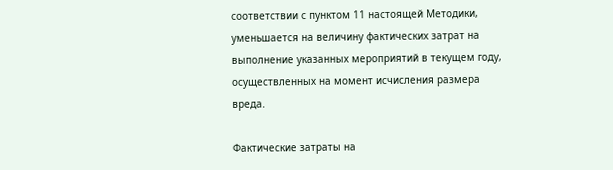соответствии с пунктом 11 настоящей Методики, уменьшается на величину фактических затрат на выполнение указанных мероприятий в текущем году, осуществленных на момент исчисления размера вреда.

Фактические затраты на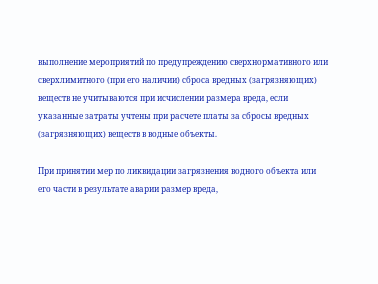выполнение мероприятий по предупреждению сверхнормативного или сверхлимитного (при его наличии) сброса вредных (загрязняющих) веществ не учитываются при исчислении размера вреда, если указанные затраты учтены при расчете платы за сбросы вредных (загрязняющих) веществ в водные объекты.

При принятии мер по ликвидации загрязнения водного объекта или его части в результате аварии размер вреда,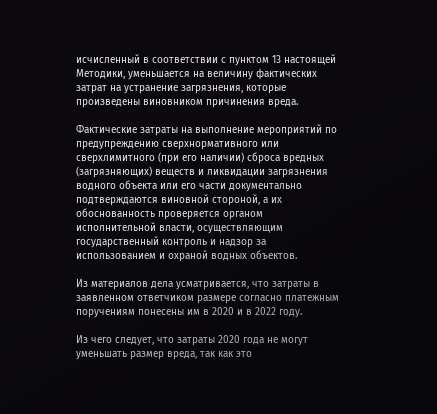исчисленный в соответствии с пунктом 13 настоящей Методики, уменьшается на величину фактических затрат на устранение загрязнения, которые произведены виновником причинения вреда.

Фактические затраты на выполнение мероприятий по предупреждению сверхнормативного или сверхлимитного (при его наличии) сброса вредных (загрязняющих) веществ и ликвидации загрязнения водного объекта или его части документально подтверждаются виновной стороной, а их обоснованность проверяется органом исполнительной власти, осуществляющим государственный контроль и надзор за использованием и охраной водных объектов.

Из материалов дела усматривается, что затраты в заявленном ответчиком размере согласно платежным поручениям понесены им в 2020 и в 2022 году.

Из чего следует, что затраты 2020 года не могут уменьшать размер вреда, так как это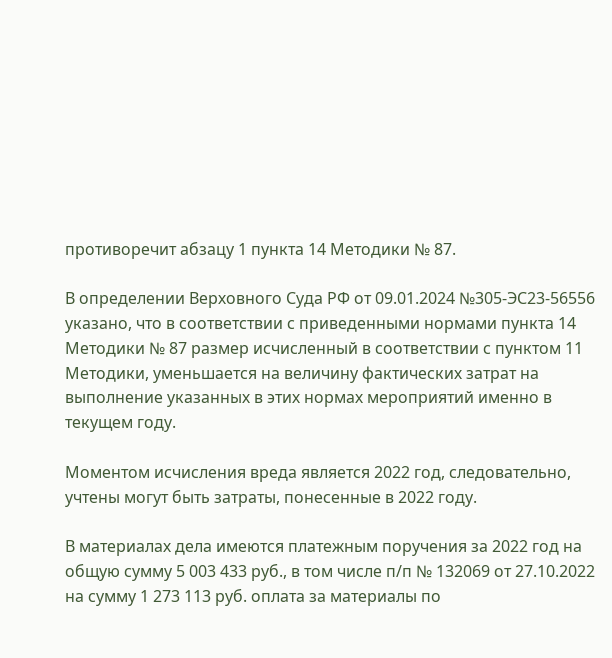противоречит абзацу 1 пункта 14 Методики № 87.

В определении Верховного Суда РФ от 09.01.2024 №305-ЭС23-56556 указано, что в соответствии с приведенными нормами пункта 14 Методики № 87 размер исчисленный в соответствии с пунктом 11 Методики, уменьшается на величину фактических затрат на выполнение указанных в этих нормах мероприятий именно в текущем году.

Моментом исчисления вреда является 2022 год, следовательно, учтены могут быть затраты, понесенные в 2022 году.

В материалах дела имеются платежным поручения за 2022 год на общую сумму 5 003 433 руб., в том числе п/п № 132069 от 27.10.2022 на сумму 1 273 113 руб. оплата за материалы по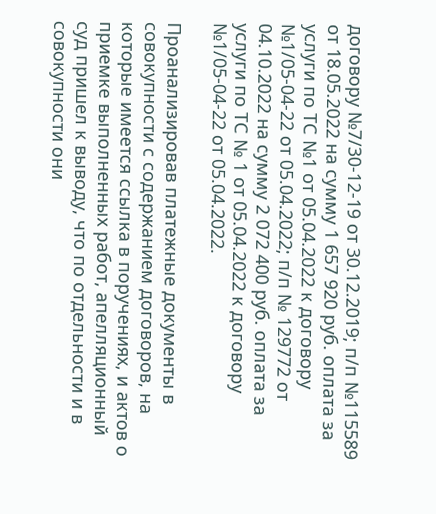договору №7/30-12-19 от 30.12.2019; п/п №115589 от 18.05.2022 на сумму 1 657 920 руб. оплата за услуги по ТС №1 от 05.04.2022 к договору №1/05-04-22 от 05.04.2022; п/п № 129772 от 04.10.2022 на сумму 2 072 400 руб. оплата за услуги по ТС № 1 от 05.04.2022 к договору №1/05-04-22 от 05.04.2022.

Проанализировав платежные документы в совокупности с содержанием договоров, на которые имеется ссылка в поручениях, и актов о приемке выполненных работ, апелляционный суд пришел к выводу, что по отдельности и в совокупности они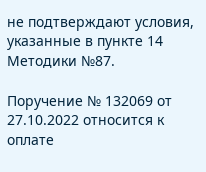не подтверждают условия, указанные в пункте 14 Методики №87.

Поручение № 132069 от 27.10.2022 относится к оплате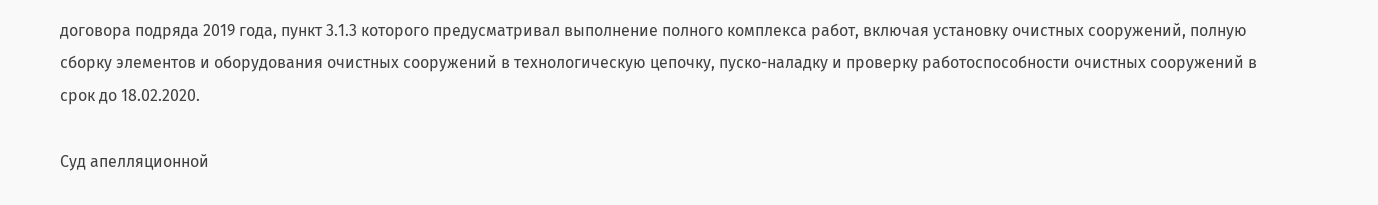договора подряда 2019 года, пункт 3.1.3 которого предусматривал выполнение полного комплекса работ, включая установку очистных сооружений, полную сборку элементов и оборудования очистных сооружений в технологическую цепочку, пуско-наладку и проверку работоспособности очистных сооружений в срок до 18.02.2020.

Суд апелляционной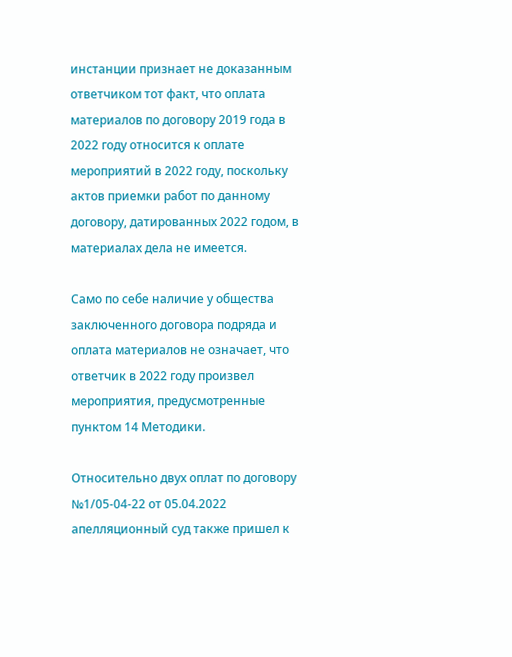инстанции признает не доказанным ответчиком тот факт, что оплата материалов по договору 2019 года в 2022 году относится к оплате мероприятий в 2022 году, поскольку актов приемки работ по данному договору, датированных 2022 годом, в материалах дела не имеется.

Само по себе наличие у общества заключенного договора подряда и оплата материалов не означает, что ответчик в 2022 году произвел мероприятия, предусмотренные пунктом 14 Методики.

Относительно двух оплат по договору №1/05-04-22 от 05.04.2022 апелляционный суд также пришел к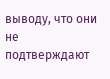выводу, что они не подтверждают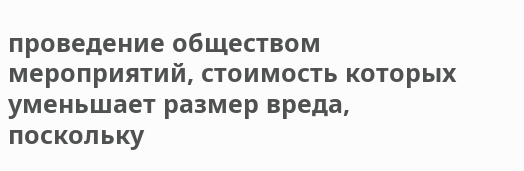проведение обществом мероприятий, стоимость которых уменьшает размер вреда, поскольку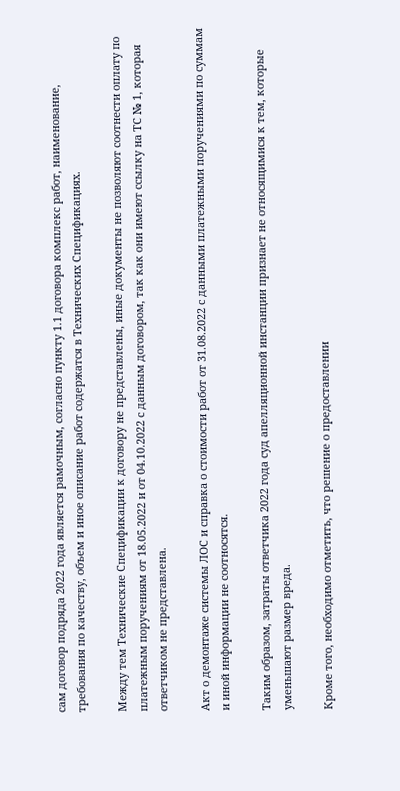сам договор подряда 2022 года является рамочным, согласно пункту 1.1 договора комплекс работ, наименование, требования по качеству, объем и иное описание работ содержатся в Технических Спецификациях.

Между тем Технические Спецификации к договору не представлены, иные документы не позволяют соотнести оплату по платежным поручениям от 18.05.2022 и от 04.10.2022 с данным договором, так как они имеют ссылку на ТС № 1, которая ответчиком не представлена.

Акт о демонтаже системы ЛОС и справка о стоимости работ от 31.08.2022 с данными платежными поручениями по суммам и иной информации не соотносятся.

Таким образом, затраты ответчика 2022 года суд апелляционной инстанции признает не относящимися к тем, которые уменьшают размер вреда.

Кроме того, необходимо отметить, что решение о предоставлении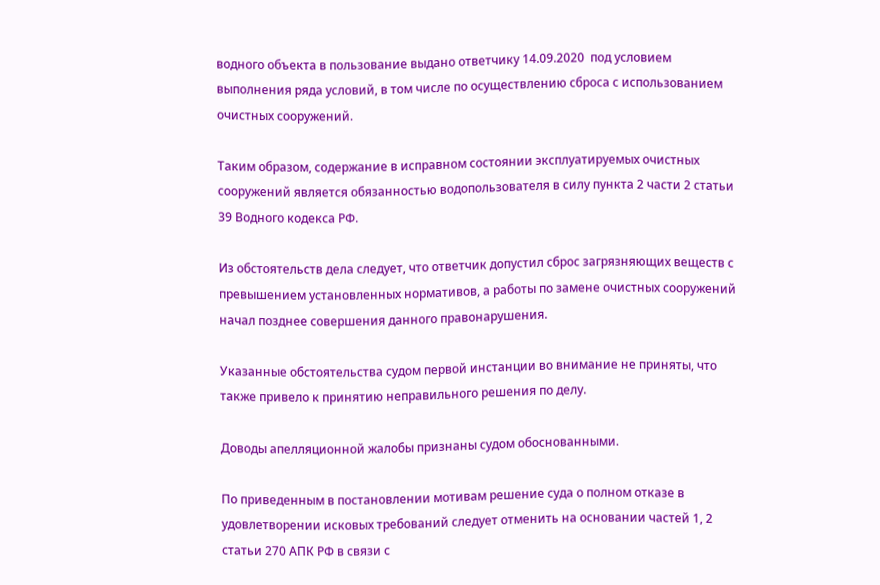водного объекта в пользование выдано ответчику 14.09.2020  под условием выполнения ряда условий, в том числе по осуществлению сброса с использованием очистных сооружений.

Таким образом, содержание в исправном состоянии эксплуатируемых очистных сооружений является обязанностью водопользователя в силу пункта 2 части 2 статьи 39 Водного кодекса РФ.

Из обстоятельств дела следует, что ответчик допустил сброс загрязняющих веществ с превышением установленных нормативов, а работы по замене очистных сооружений начал позднее совершения данного правонарушения.

Указанные обстоятельства судом первой инстанции во внимание не приняты, что также привело к принятию неправильного решения по делу.

Доводы апелляционной жалобы признаны судом обоснованными.

По приведенным в постановлении мотивам решение суда о полном отказе в удовлетворении исковых требований следует отменить на основании частей 1, 2 статьи 270 АПК РФ в связи с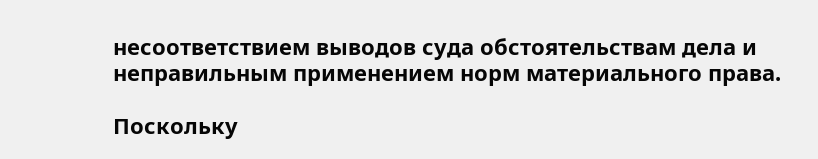несоответствием выводов суда обстоятельствам дела и неправильным применением норм материального права.

Поскольку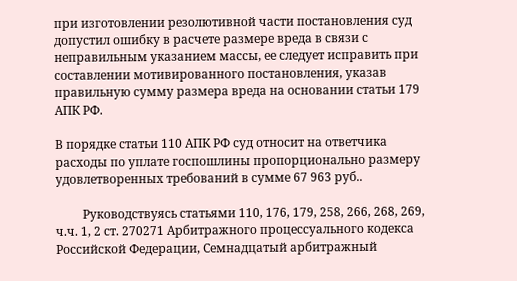при изготовлении резолютивной части постановления суд допустил ошибку в расчете размере вреда в связи с неправильным указанием массы, ее следует исправить при составлении мотивированного постановления, указав правильную сумму размера вреда на основании статьи 179 АПК РФ.

В порядке статьи 110 АПК РФ суд относит на ответчика расходы по уплате госпошлины пропорционально размеру удовлетворенных требований в сумме 67 963 руб..

         Руководствуясь статьями 110, 176, 179, 258, 266, 268, 269, ч.ч. 1, 2 ст. 270271 Арбитражного процессуального кодекса Российской Федерации, Семнадцатый арбитражный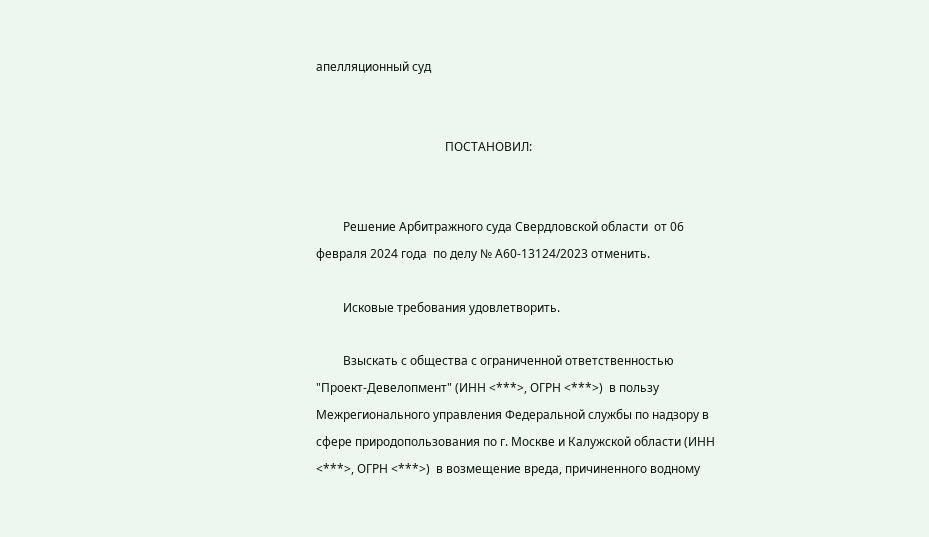апелляционный суд


                                           ПОСТАНОВИЛ:


         Решение Арбитражного суда Свердловской области  от 06 февраля 2024 года  по делу № А60-13124/2023 отменить.

         Исковые требования удовлетворить.

         Взыскать с общества с ограниченной ответственностью "Проект-Девелопмент" (ИНН <***>, ОГРН <***>)  в пользу Межрегионального управления Федеральной службы по надзору в сфере природопользования по г. Москве и Калужской области (ИНН <***>, ОГРН <***>)  в возмещение вреда, причиненного водному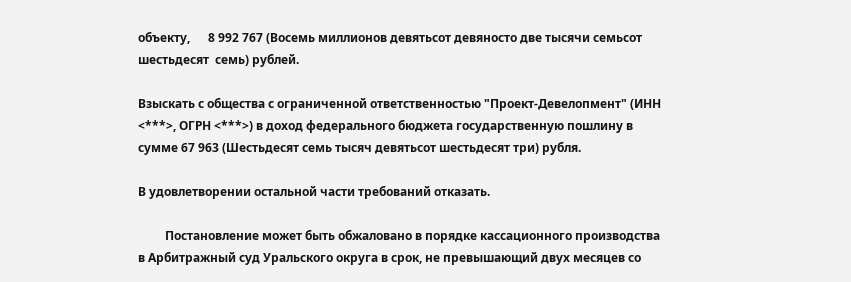объекту,      8 992 767 (Восемь миллионов девятьсот девяносто две тысячи семьсот шестьдесят  семь) рублей.

Взыскать с общества с ограниченной ответственностью "Проект-Девелопмент" (ИНН <***>, ОГРН <***>) в доход федерального бюджета государственную пошлину в сумме 67 963 (Шестьдесят семь тысяч девятьсот шестьдесят три) рубля.

В удовлетворении остальной части требований отказать.

         Постановление может быть обжаловано в порядке кассационного производства в Арбитражный суд Уральского округа в срок, не превышающий двух месяцев со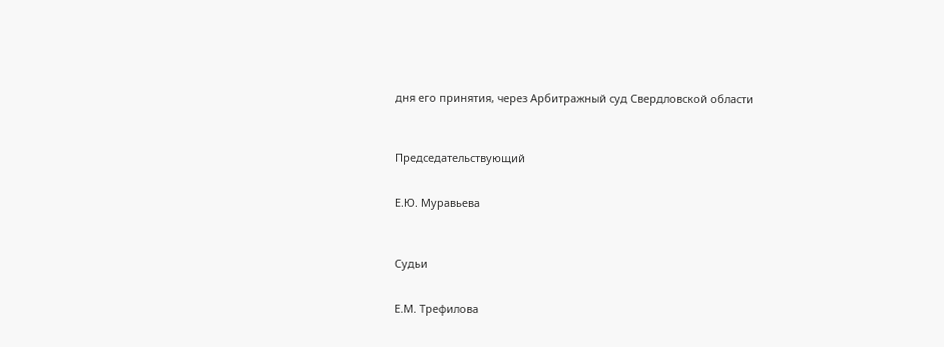дня его принятия, через Арбитражный суд Свердловской области



Председательствующий


Е.Ю. Муравьева



Судьи


Е.М. Трефилова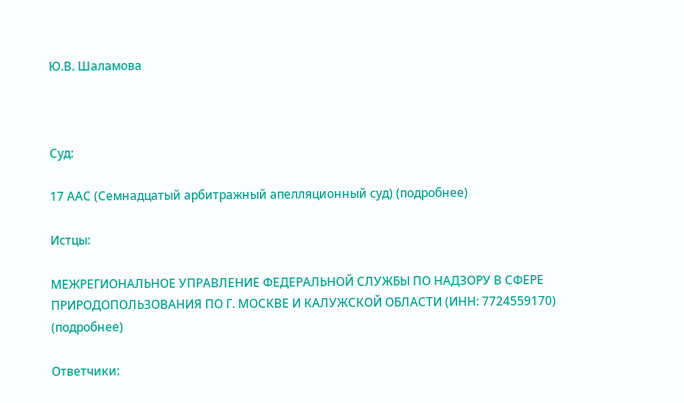Ю.В. Шаламова



Суд:

17 ААС (Семнадцатый арбитражный апелляционный суд) (подробнее)

Истцы:

МЕЖРЕГИОНАЛЬНОЕ УПРАВЛЕНИЕ ФЕДЕРАЛЬНОЙ СЛУЖБЫ ПО НАДЗОРУ В СФЕРЕ ПРИРОДОПОЛЬЗОВАНИЯ ПО Г. МОСКВЕ И КАЛУЖСКОЙ ОБЛАСТИ (ИНН: 7724559170) (подробнее)

Ответчики: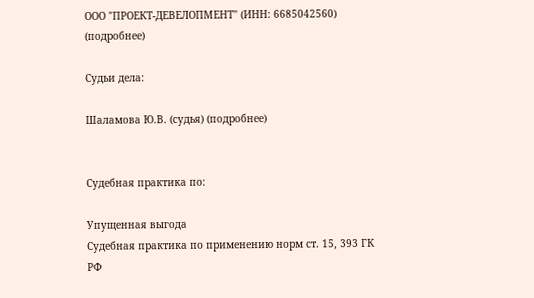ООО "ПРОЕКТ-ДЕВЕЛОПМЕНТ" (ИНН: 6685042560) (подробнее)

Судьи дела:

Шаламова Ю.В. (судья) (подробнее)


Судебная практика по:

Упущенная выгода
Судебная практика по применению норм ст. 15, 393 ГК РФ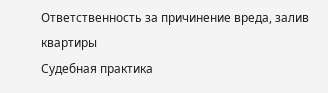Ответственность за причинение вреда, залив квартиры
Судебная практика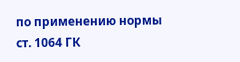по применению нормы ст. 1064 ГК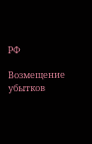РФ

Возмещение убытков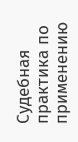Судебная практика по применению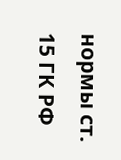нормы ст. 15 ГК РФ